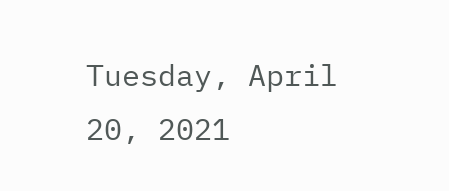Tuesday, April 20, 2021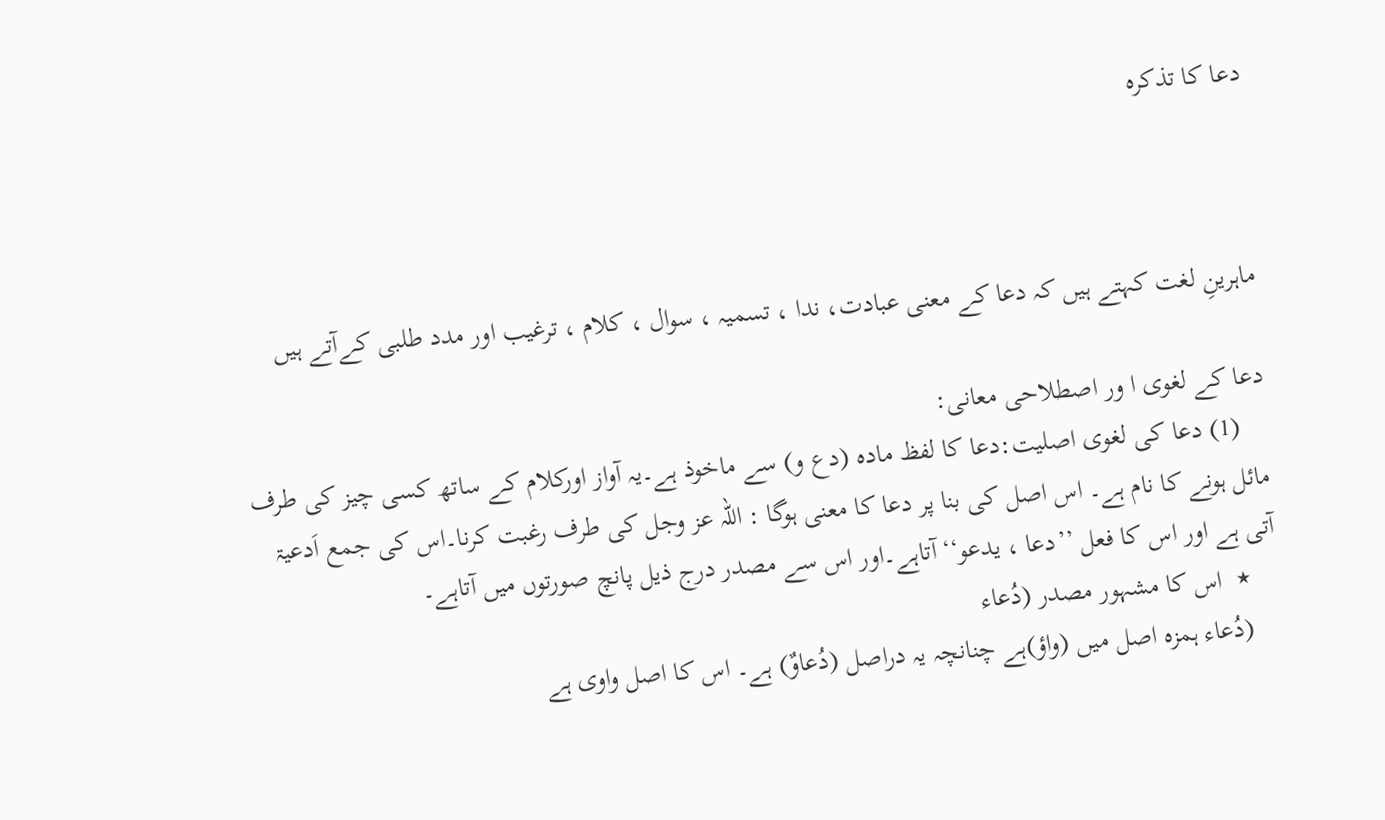دعا کا تذکرہ



ماہرینِ لغت کہتے ہیں کہ دعا کے معنی عبادت، ندا ، تسمیہ ، سوال ، کلام ، ترغیب اور مدد طلبی کےآتے ہیں

دعا کے لغوی ا ور اصطلاحی معانی:
    (1) دعا کی لغوی اصلیت:دعا کا لفظ مادہ (دع و) سے ماخوذ ہے۔یہ آواز اورکلام کے ساتھ کسی چیز کی طرف مائل ہونے کا نام ہے۔ اس اصل کی بنا پر دعا کا معنی ہوگا : اللہ عز وجل کی طرف رغبت کرنا۔اس کی جمع اَدعیۃ آتی ہے اور اس کا فعل ’’دعا ، یدعو‘‘آتاہے۔اور اس سے مصدر درج ذیل پانچ صورتوں میں آتاہے۔
    ٭  اس کا مشہور مصدر (دُعاء
    (دُعاء ہمزہ اصل میں (واؤ)ہے چنانچہ یہ دراصل (دُعاوٌ) ہے۔ اس کا اصل واوی ہے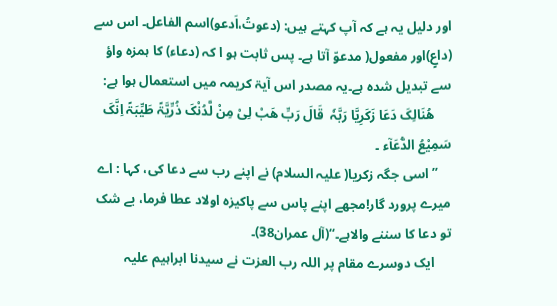اور دلیل یہ ہے کہ آپ کہتے ہیں: (دعوتُ،اَدعو)اسم الفاعل۔ اس سے (داعٍ)اور مفعول( مدعوّ آتا ہے۔ پس ثابت ہو ا کہ (دعاء) کا ہمزہ واؤ سے تبدیل شدہ ہے۔یہ مصدر اس آیۃ کریمہ میں استعمال ہوا ہے:
     ھُنَالِکَ دَعَا زَکَرِیَّا رَبَّہٗ  قَالَ رَبِّ ھَبْ لِیْ مِنْ لَّدُنْکَ ذُرِّیَّۃً طَیِّبَۃً اِنَّکَ سَمِیْعُ الدُّعَآء ۔
    ’’ اسی جگہ زکریا( علیہ السلام) نے اپنے رب سے دعا کی، کہا : اے میرے پرورد گار!مجھے اپنے پاس سے پاکیزہ اولاد عطا فرما، بے شک تو دعا کا سننے والاہے۔‘‘(آل عمران38)۔
     ایک دوسرے مقام پر اللہ رب العزت نے سیدنا ابراہیم علیہ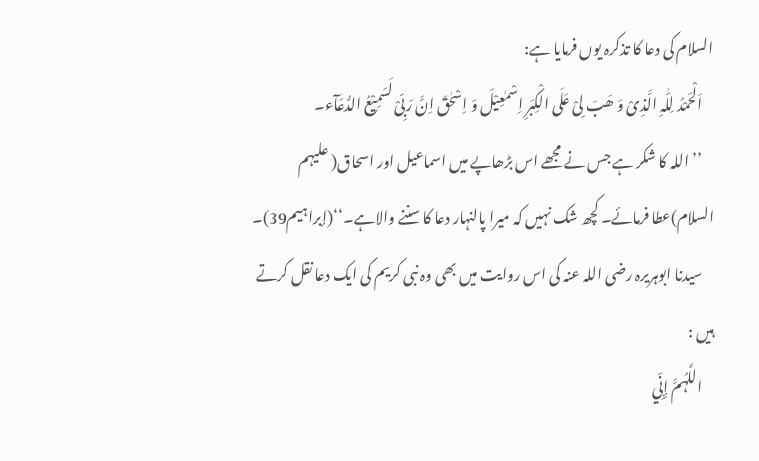السلام کی دعا کا تذکرہ یوں فرمایا ہے:
    اَلْحَمْدُ لِلّٰہِ الَّذِیْ وَ ھَبَ لِیْ عَلَی الْکِبَرِ اِسْمٰعِیْلَ وَ اِسْحٰقَ اِنَّ رَبِّیْ لَسَمِیْعُ الدُّعَآء۔
    ’’ اللہ کا شکر ہے جس نے مجھے اس بڑھاپے میں اسماعیل اور اسحاق( علیہم السلام)عطا فرمائے۔ کچھ شک نہیں کہ میرا پالنہار دعا کا سننے والاہے۔‘‘(إبراہیم39)۔
    سیدنا ابوہریرہ رضی اللہ عنہ کی اس روایت میں بھی وہ نبی کریم کی ایک دعا نقل کرتے ہیں :
    اللَّہُمَّ إِنِّي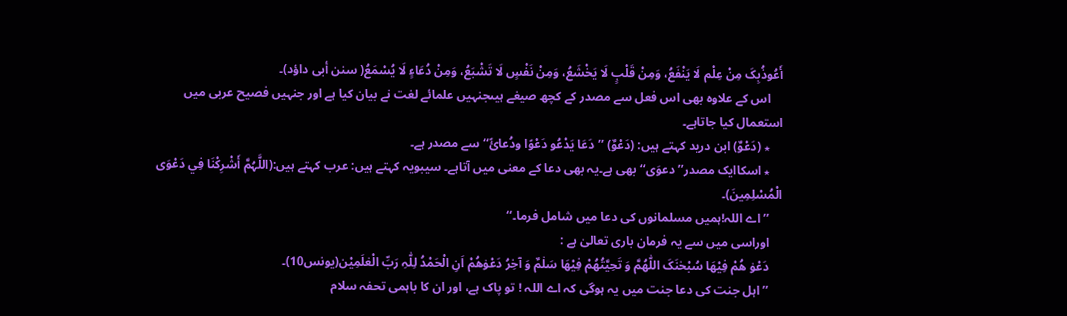أَعُوذُبِکَ مِنْ عِلْم لَا یَنْفَعُ، وَمِنْ قَلْبٍ لَا یَخْشَعُ، وَمِنْ نَفْسٍ لَا تَشْبَعُ، وَمِنْ دُعَاءٍ لَا یُسْمَعُ( سنن أبی داؤد)۔
    اس کے علاوہ بھی اس فعل سے مصدر کے کچھ صیغے ہیںجنہیں علمائے لغت نے بیان کیا ہے اور جنہیں فصیح عربی میں استعمال کیا جاتاہے۔
    ٭ (دَعْوٌ) ابن درید کہتے ہیں: (دَعْوٌ) ’’دَعَا یَدْعُو دَعْوًا ودُعائً‘‘سے مصدر ہے۔
    ٭ اسکاایک مصدر’’دعوَی‘‘ بھی ہے۔یہ بھی دعا کے معنی میں آتاہے۔ سیبویہ کہتے ہیں: عرب کہتے ہیں:(اللَّہُمَّ أَشْرِکْنَا فِي دَعْوَی الْمُسْلِمِینَ)۔
    ’’اے اللہ!ہمیں مسلمانوں کی دعا میں شامل فرما۔‘‘
    اوراسی میں سے یہ فرمان باری تعالیٰ ہے :
    دَعْوٰ ھُمْ فِیْھَا سُبْحٰنَکَ اللّٰھُمَّ وَ تَحِیَّتُھُمْ فِیْھَا سَلٰمٌ وَ آخِرُ دَعْوٰھُمْ اَنِ الْحَمْدُ لِلّٰہِ رَبِّ الْعٰلَمِیْن(یونس10)۔
    ’’ اہل جنت کی دعا جنت میں یہ ہوگی کہ اے اللہ ! تو پاک ہے، اور ان کا باہمی تحفہ سلام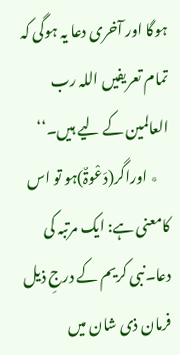ہوگا اور آخری دعا یہ ہوگی کہ تمام تعریفیں اللہ رب العالمین کے لیے ہیں۔‘‘
    ٭ اوراگر(دَعْوۃٌ)ہو تو اس کامعنی ہے: ایک مرتبہ کی دعا۔نبی کریم کے درجِ ذیل فرمان ذی شان میں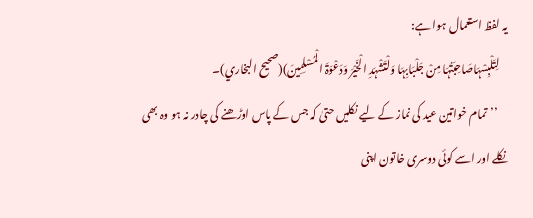یہ لفظ استعمال ہوا ہے:
    لِتَلْبِسْہَاصَاحِبَتُہَا مِنْ جَلْبَابِہَا وَلْتَشْہَدِ الْخَیْرَ وَدَعْوَۃَ الْمُسْلِمِینَ)(صحیح البخاري)۔
     ’’تمام خواتین عید کی نماز کے لیے نکلیں حتیٰ کہ جس کے پاس اوڑھنے کی چادر نہ ہو وہ بھی نکلے اور اسے کوئی دوسری خاتون اپنی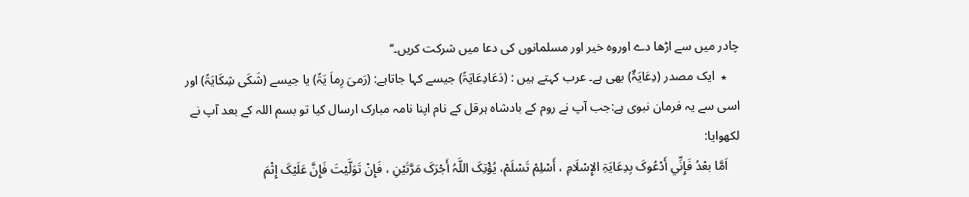چادر میں سے اڑھا دے اوروہ خیر اور مسلمانوں کی دعا میں شرکت کریں۔‘‘
    ٭  ایک مصدر (دِعَایَۃٌ) بھی ہے۔ عرب کہتے ہیں : (دَعَادِعَایَۃً) جیسے کہا جاتاہے: (رَمیَ رِماَ یَۃً) یا جیسے (شَکَی شِکَایَۃً) اور اسی سے یہ فرمان نبوی ہے:جب آپ نے روم کے بادشاہ ہرقل کے نام اپنا نامہ مبارک ارسال کیا تو بسم اللہ کے بعد آپ نے لکھوایا:
    اَمَّا بعْدُ فَإِنِّي أَدْعُوکَ بِدِعَایَۃِ الإِسْلَامِ ، أَسْلِمْ تَسْلَمْ، یُؤْتِکَ اللَّہُ أَجْرَکَ مَرَّتَیْنِ ، فَإِنْ تَوَلَّیْتَ فَإِنَّ عَلَیْکَ إِثْمَ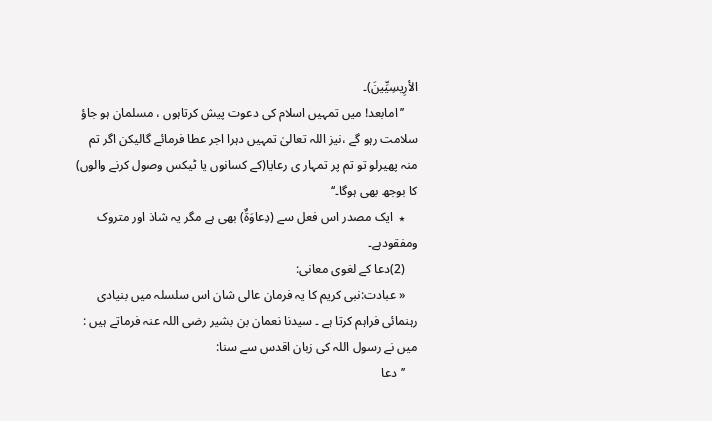الأرِیسِیِّینَ)۔
    ’’امابعد! میں تمہیں اسلام کی دعوت پیش کرتاہوں ، مسلمان ہو جاؤ سلامت رہو گے ،نیز اللہ تعالیٰ تمہیں دہرا اجر عطا فرمائے گالیکن اگر تم منہ پھیرلو تو تم پر تمہار ی رعایا(کے کسانوں یا ٹیکس وصول کرنے والوں) کا بوجھ بھی ہوگا۔‘‘
    ٭  ایک مصدر اس فعل سے (دِعاوَۃٌ) بھی ہے مگر یہ شاذ اور متروک ومفقودہے۔
    (2)دعا کے لغوی معانی:
    « عبادت:نبی کریم کا یہ فرمان عالی شان اس سلسلہ میں بنیادی رہنمائی فراہم کرتا ہے ۔ سیدنا نعمان بن بشیر رضی اللہ عنہ فرماتے ہیں : میں نے رسول اللہ کی زبان اقدس سے سنا:
    ’’دعا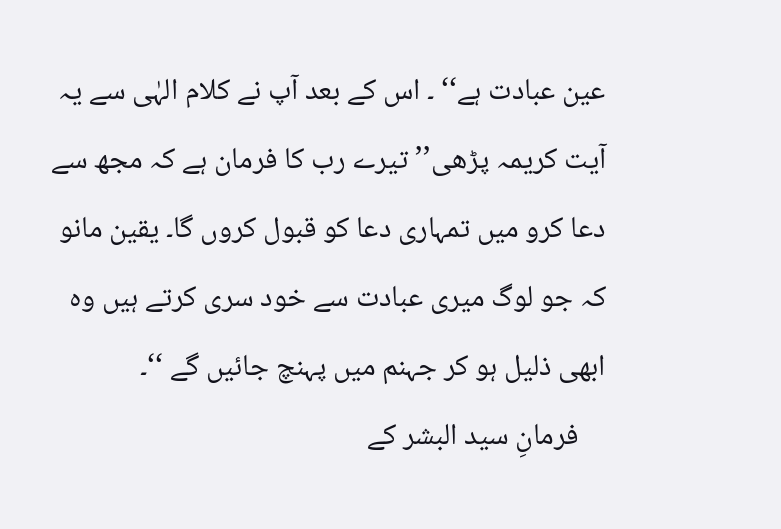عین عبادت ہے‘‘ ۔ اس کے بعد آپ نے کلام الہٰی سے یہ آیت کریمہ پڑھی’’تیرے رب کا فرمان ہے کہ مجھ سے دعا کرو میں تمہاری دعا کو قبول کروں گا۔ یقین مانو کہ جو لوگ میری عبادت سے خود سری کرتے ہیں وہ ابھی ذلیل ہو کر جہنم میں پہنچ جائیں گے ‘‘۔
    فرمانِ سید البشر کے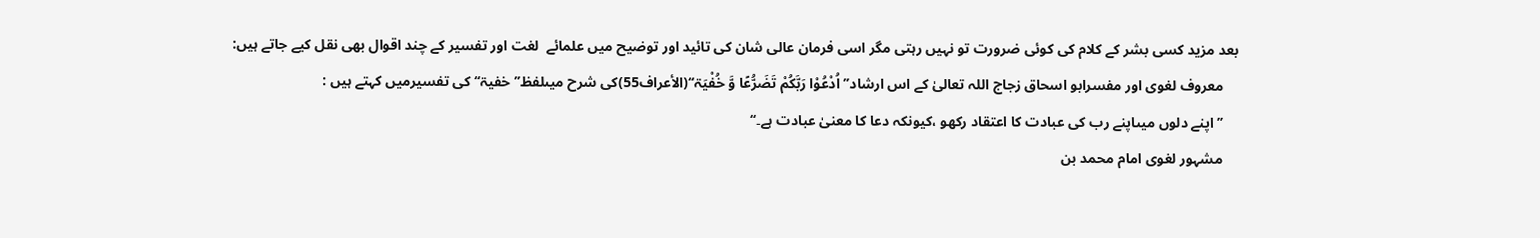بعد مزید کسی بشر کے کلام کی کوئی ضرورت تو نہیں رہتی مگر اسی فرمان عالی شان کی تائید اور توضیح میں علمائے  لغت اور تفسیر کے چند اقوال بھی نقل کیے جاتے ہیں:
    معروف لغوی اور مفسرابو اسحاق زجاج اللہ تعالیٰ کے اس ارشاد’’اُدْعُوْا رَبَّکُمْ تَضَرُّعًا وَّ خُفْیَۃ‘‘(الأعراف55)کی شرح میںلفظ’’خفیۃ‘‘کی تفسیرمیں کہتے ہیں :
    ’’اپنے دلوں میںاپنے رب کی عبادت کا اعتقاد رکھو ،کیونکہ دعا کا معنیٰ عبادت ہے۔‘‘
    مشہور لغوی امام محمد بن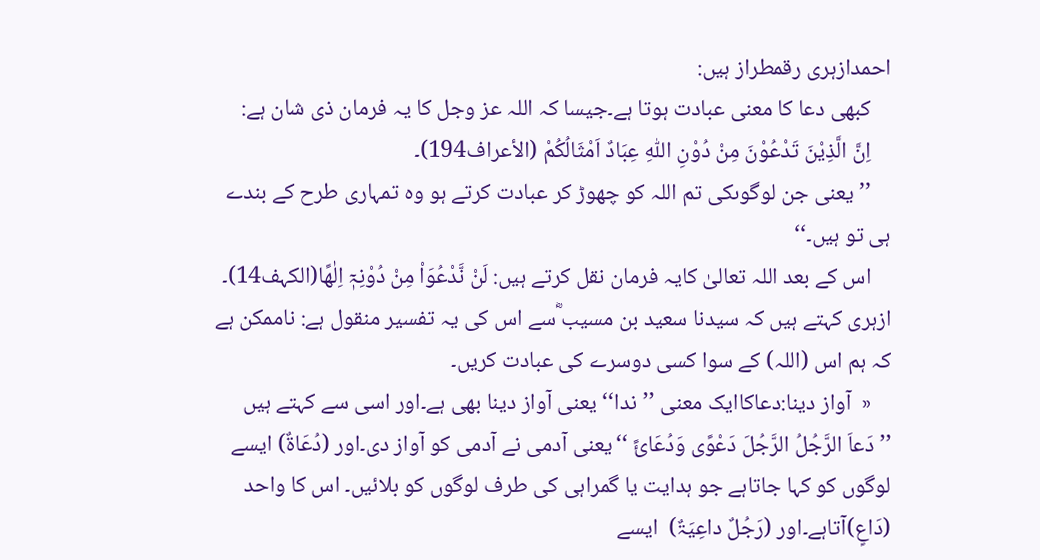احمدازہری رقمطراز ہیں:
    کبھی دعا کا معنی عبادت ہوتا ہے۔جیسا کہ اللہ عز وجل کا یہ فرمان ذی شان ہے:
    اِنَّ الَّذِیْنَ تَدْعُوْنَ مِنْ دُوْنِ اللّٰہِ عِبَادٌ اَمْثَالُکُمْ (الأعراف194)۔
    ’’ یعنی جن لوگوںکی تم اللہ کو چھوڑ کر عبادت کرتے ہو وہ تمہاری طرح کے بندے ہی تو ہیں۔‘‘
    اس کے بعد اللہ تعالیٰ کایہ فرمان نقل کرتے ہیں: لَنْ نَّدْعُوَاْ مِنْ دُوْنِہٖٓ اِلٰھًا(الکہف14)۔ ازہری کہتے ہیں کہ سیدنا سعید بن مسیب ؓسے اس کی یہ تفسیر منقول ہے: ناممکن ہے کہ ہم اس (اللہ) کے سوا کسی دوسرے کی عبادت کریں۔
    «  آواز دینا:دعاکاایک معنی ’’ندا‘‘ یعنی آواز دینا بھی ہے۔اور اسی سے کہتے ہیں ’’دَعاَ الرَّجُلُ الرَّجُلَ دَعْوًی وَدُعَائً ‘‘یعنی آدمی نے آدمی کو آواز دی۔اور (دُعَاۃٌ) ایسے لوگوں کو کہا جاتاہے جو ہدایت یا گمراہی کی طرف لوگوں کو بلائیں۔ اس کا واحد (دَاعٍ)آتاہے۔اور (رَجُلٌ داعِیَۃٌ)  ایسے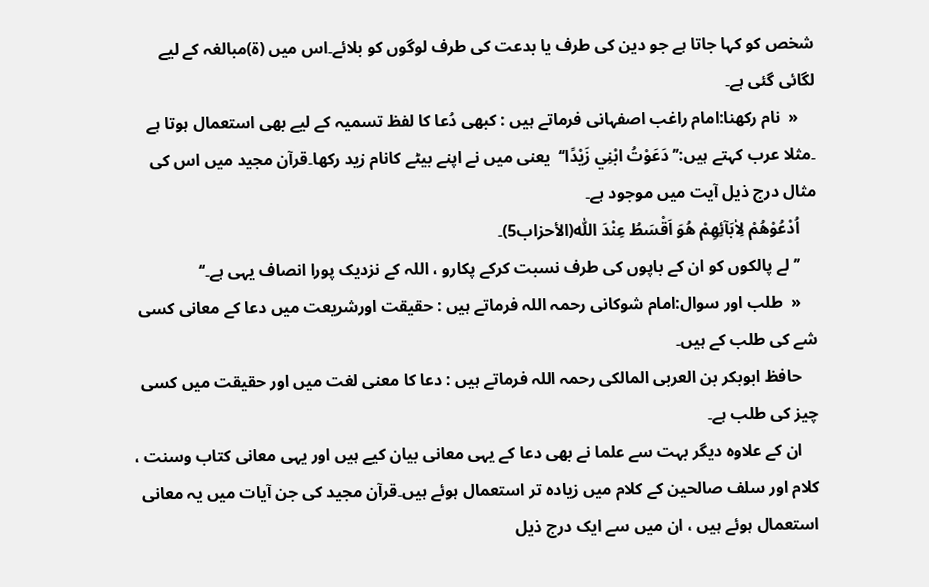شخص کو کہا جاتا ہے جو دین کی طرف یا بدعت کی طرف لوگوں کو بلائے۔اس میں (ۃ)مبالغہ کے لیے لگائی گئی ہے۔
    «  نام رکھنا:امام راغب اصفہانی فرماتے ہیں : کبھی دُعا کا لفظ تسمیہ کے لیے بھی استعمال ہوتا ہے ۔مثلا عرب کہتے ہیں:’’ دَعَوْتُ ابْنِي زَیْدًا‘‘  یعنی میں نے اپنے بیٹے کانام زید رکھا۔قرآن مجید میں اس کی مثال درج ذیل آیت میں موجود ہے۔
    اُدْعُوْھُمْ لِاٰبَآئِھِمْ ھُوَ اَقْسَطُ عِنْدَ اللّٰہ(الأحزاب5)۔
    ’’لے پالکوں کو ان کے باپوں کی طرف نسبت کرکے پکارو ، اللہ کے نزدیک پورا انصاف یہی ہے۔‘‘
    «  طلب اور سوال:امام شوکانی رحمہ اللہ فرماتے ہیں : حقیقت اورشریعت میں دعا کے معانی کسی شے کی طلب کے ہیں۔
    حافظ ابوبکر بن العربی المالکی رحمہ اللہ فرماتے ہیں : دعا کا معنی لغت میں اور حقیقت میں کسی چیز کی طلب ہے۔
    ان کے علاوہ دیگر بہت سے علما نے بھی دعا کے یہی معانی بیان کیے ہیں اور یہی معانی کتاب وسنت ، کلام اور سلف صالحین کے کلام میں زیادہ تر استعمال ہوئے ہیں۔قرآن مجید کی جن آیات میں یہ معانی استعمال ہوئے ہیں ، ان میں سے ایک درج ذیل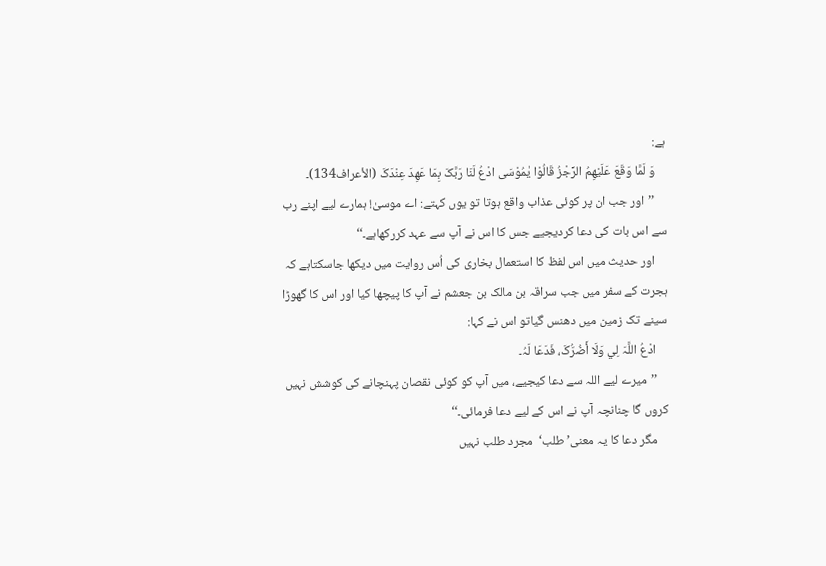ہے:
    وَ لَمَّا وَقَعَ عَلَیْھِمُ الرِّجْزُ قَالُوْا یٰمُوْسَی ادْعُ لَنَا رَبَّکَ بِمَا عَھِدَ عِنْدَکَ (الأعراف134)۔
    ’’اور جب ان پر کوئی عذاب واقع ہوتا تو یوں کہتے: اے موسیٰ! ہمارے لیے اپنے رب سے اس بات کی دعا کردیجیے جس کا اس نے آپ سے عہد کررکھاہے۔‘‘
    اور حدیث میں اس لفظ کا استعمال بخاری کی اُس روایت میں دیکھا جاسکتاہے کہ ہجرت کے سفر میں جب سراقہ بن مالک بن جعشم نے آپ کا پیچھا کیا اور اس کا گھوڑا سینے تک زمین میں دھنس گیاتو اس نے کہا:
    ادْعُ اللَّہَ لِي وَلَا أَضُرُّکَ، فَدَعَا لَہُ۔
    ’’میرے لیے اللہ سے دعا کیجیے، میں آپ کو کوئی نقصان پہنچانے کی کوشش نہیں کروں گا چنانچہ آپ نے اس کے لیے دعا فرمائی۔‘‘
    مگر دعا کا یہ معنی’ طلب‘  مجرد طلب نہیں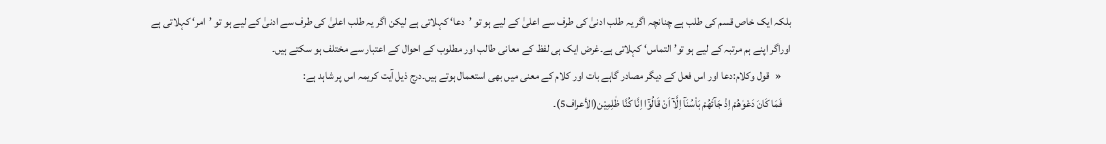بلکہ ایک خاص قسم کی طلب ہے چنانچہ اگر یہ طلب ادنیٰ کی طرف سے اعلیٰ کے لیے ہو تو ’دعا‘ کہلاتی ہے لیکن اگر یہ طلب اعلیٰ کی طرف سے ادنیٰ کے لیے ہو تو ’امر‘ کہلاتی ہے اوراگر اپنے ہم مرتبہ کے لیے ہو تو’ التماس‘ کہلاتی ہے۔غرض ایک ہی لفظ کے معانی طالب اور مطلوب کے احوال کے اعتبار سے مختلف ہو سکتے ہیں۔
    «   قول وکلام:دعا اور اس فعل کے دیگر مصادر گاہے بات اور کلام کے معنی میں بھی استعمال ہوتے ہیں۔درج ذیل آیت کریمہ اس پر شاہد ہے:
    فَمَا کَانَ دَعْوٰھُمْ اِذْ جَآئَھُمْ بَاْسُنَآ اِلَّآ اَنْ قَالُوْٓا اِنَّا کُنَّا ظٰلِمِیْن(الأعراف5)۔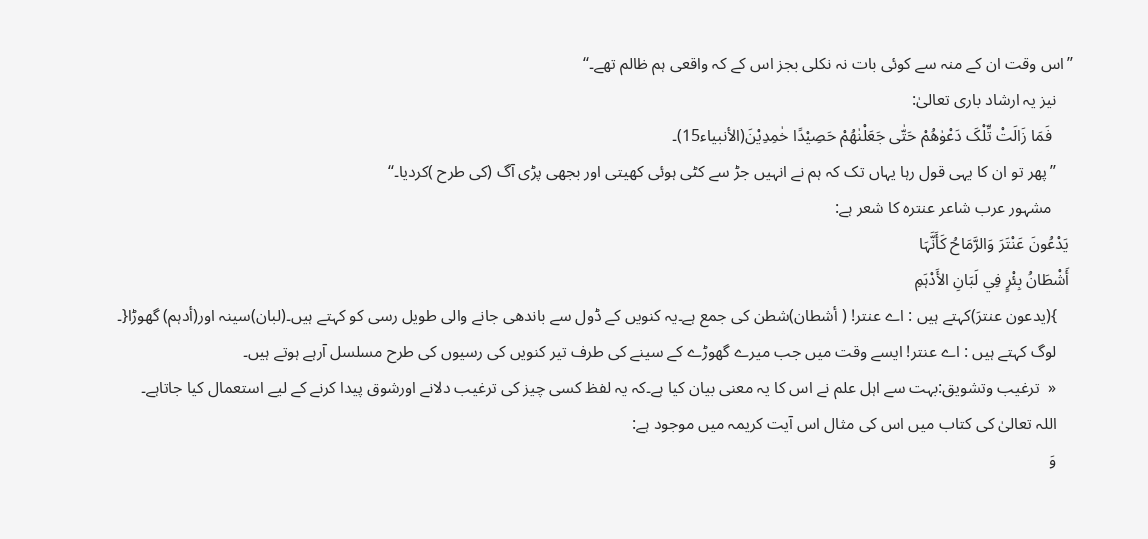’’اس وقت ان کے منہ سے کوئی بات نہ نکلی بجز اس کے کہ واقعی ہم ظالم تھے۔‘‘
    نیز یہ ارشاد باری تعالیٰ:
     فَمَا زَالَتْ تِّلْکَ دَعْوٰھُمْ حَتّٰی جَعَلْنٰھُمْ حَصِیْدًا خٰمِدِیْنَ(الأنبیاء15)۔
    ’’پھر تو ان کا یہی قول رہا یہاں تک کہ ہم نے انہیں جڑ سے کٹی ہوئی کھیتی اور بجھی پڑی آگ (کی طرح )کردیا۔‘‘
     مشہور عرب شاعر عنترہ کا شعر ہے:
 یَدْعُونَ عَنْتَرَ وَالرَّمَاحُ کَأَنَّہَا
 أَشْطَانُ بِئْرٍ فِي لَبَانِ الأَدْہَمِ
    }(یدعون عنترَ)کہتے ہیں : اے عنتر! ( أشطان)شطن کی جمع ہے۔یہ کنویں کے ڈول سے باندھی جانے والی طویل رسی کو کہتے ہیں۔(لبان)سینہ اور(أدہم) گھوڑا{۔
    لوگ کہتے ہیں : اے عنتر! ایسے وقت میں جب میرے گھوڑے کے سینے کی طرف تیر کنویں کی رسیوں کی طرح مسلسل آرہے ہوتے ہیں۔
    «  ترغیب وتشویق:بہت سے اہل علم نے اس کا یہ معنی بیان کیا ہے۔کہ یہ لفظ کسی چیز کی ترغیب دلانے اورشوق پیدا کرنے کے لیے استعمال کیا جاتاہے۔
    اللہ تعالیٰ کی کتاب میں اس کی مثال اس آیت کریمہ میں موجود ہے:
    وَ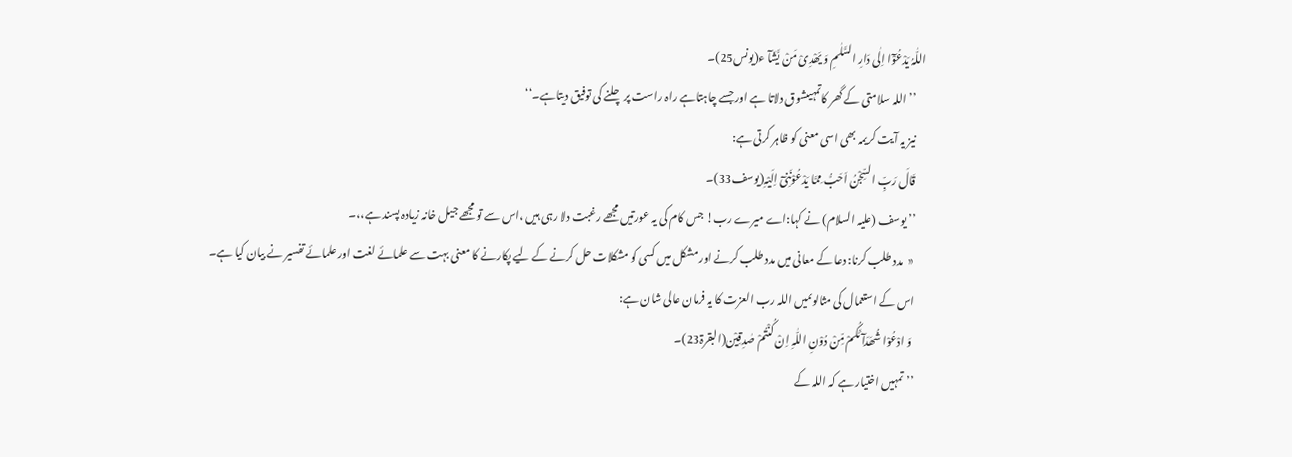اللّٰہُ یَدْعُوْٓا اِلٰی دَارِ السَّلٰمِ وَ یَھْدِیْ مَنْ یَّشَآ ء(یونس25)۔
    ’’ اللہ سلامتی کے گھر کاتمہیںشوق دلاتا ہے اور جسے چاہتاہے راہ راست پر چلنے کی توفیق دیتاہے۔‘‘
    نیز یہ آیت کریمہ بھی اسی معنی کو ظاہر کرتی ہے:
    قَالَ رَبِّ السِّجْنُ اَحَبُّ مِمَّا یَدْعُوْنَنِیٓ اِلَیْہِ(یوسف33)۔
    ’’ یوسف (علیہ السلام) نے کہا:اے میرے رب! جس کام کی یہ عورتیں مجھے رغبت دلا رہی ہیں ،اس سے تو مجھے جیل خانہ زیادہ پسند ہے،،۔
     «  مدد طلب کرنا: دعا کے معانی میں مدد طلب کرنے اور مشکل میں کسی کو مشکلات حل کرنے کے لیے پکارنے کا معنی بہت سے علمائے لغت اور علمائے تفسیر نے بیان کیا ہے۔
    اس کے استعمال کی مثالوںمیں اللہ رب العزت کا یہ فرمان عالی شان ہے:
     وَ ادْعُوْا شُھَدَآئَکُمْ مِّنْ دُوْنِ اللّٰہِ اِنْ کُنْتُمْ صٰدِقِیْن(البقرۃ23)۔
    ’’تمہیں اختیار ہے کہ اللہ کے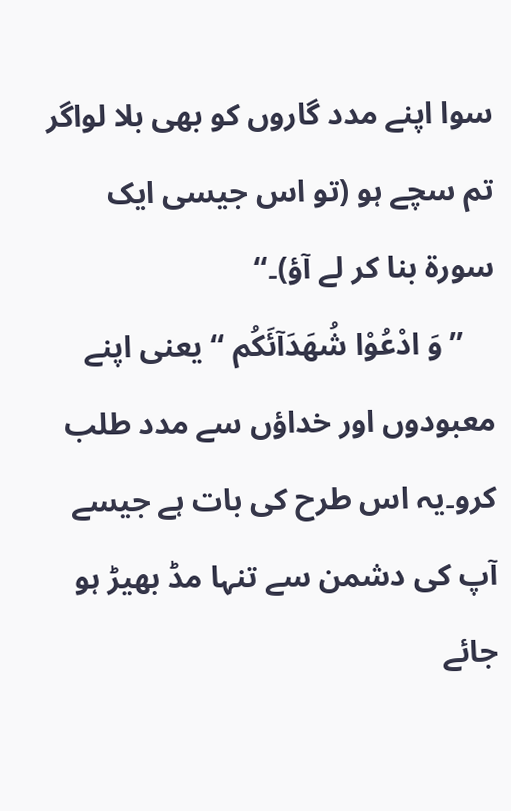سوا اپنے مدد گاروں کو بھی بلا لواگر تم سچے ہو (تو اس جیسی ایک سورۃ بنا کر لے آؤ)۔‘‘
    ’’وَ ادْعُوْا شُھَدَآئَکُم ‘‘ یعنی اپنے معبودوں اور خداؤں سے مدد طلب کرو۔یہ اس طرح کی بات ہے جیسے آپ کی دشمن سے تنہا مڈ بھیڑ ہو جائے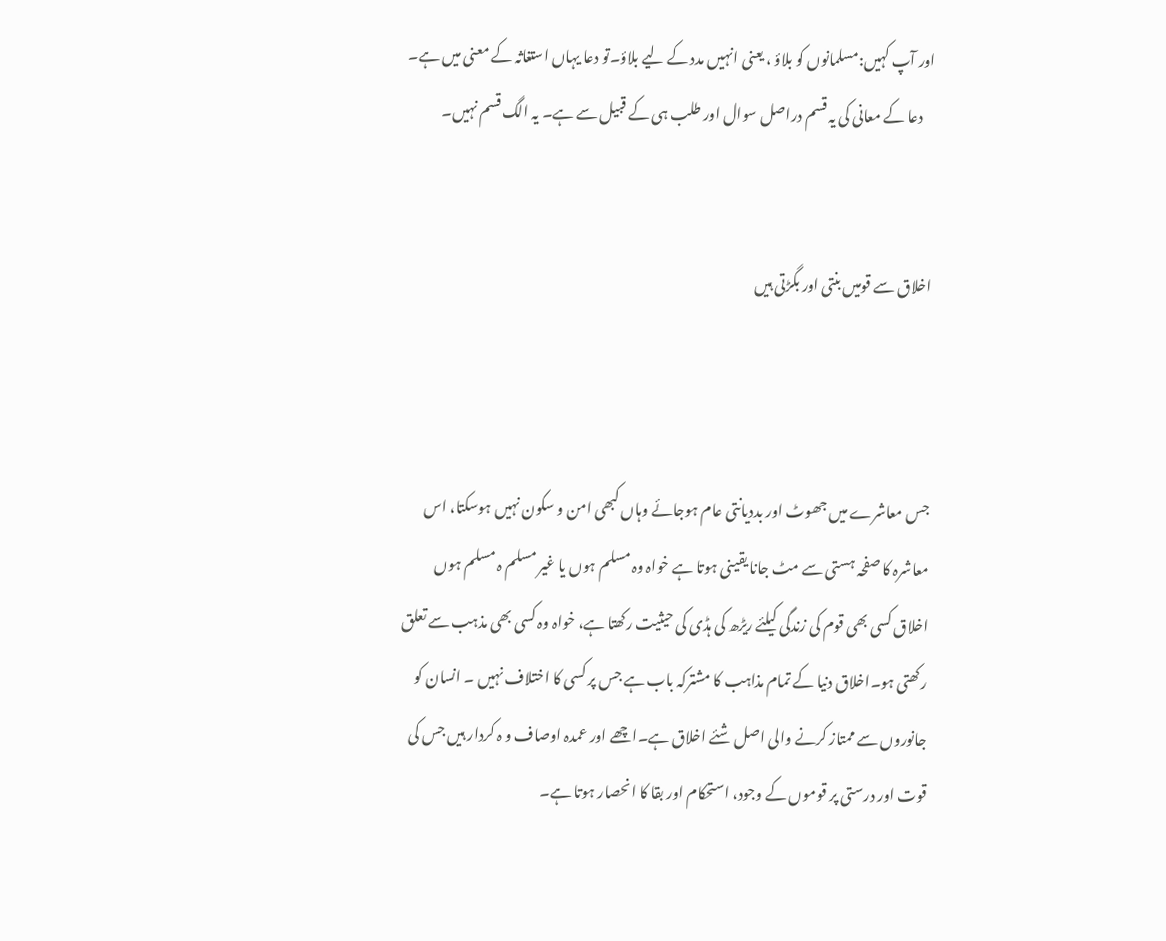اور آپ کہیں:مسلمانوں کو بلاؤ ، یعنی انہیں مدد کے لیے بلاؤ۔تو دعا یہاں استغاثہ کے معنی میں ہے۔
    دعا کے معانی کی یہ قسم دراصل سوال اور طلب ہی کے قبیل سے ہے۔ یہ الگ قسم نہیں۔


اخلاق سے قومیں بنتی اور بگڑتی ہیں



جس معاشرے میں جھوٹ اور بددیانتی عام ہوجائے وہاں کبھی امن و سکون نہیں ہوسکتا، اس معاشرہ کا صفحہ ہستی سے مٹ جانا یقینی ہوتا ہے خواہ وہ مسلم ہوں یا غیر مسلم ہ مسلم ہوں
اخلاق کسی بھی قوم کی زندگی کیلئے ریڑھ کی ہڈی کی حیثیت رکھتا ہے، خواہ وہ کسی بھی مذہب سے تعلق رکھتی ہو۔اخلاق دنیا کے تمام مذاہب کا مشترکہ باب ہے جس پر کسی کا اختلاف نہیں ۔ انسان کو جانوروں سے ممتاز کرنے والی اصل شئے اخلاق ہے۔اچھے اور عمدہ اوصاف و ہ کردار ہیں جس کی قوت اور درستی پر قوموں کے وجود، استحکام اور بقا کا انحصار ہوتا ہے۔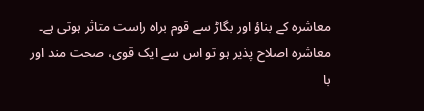معاشرہ کے بناؤ اور بگاڑ سے قوم براہ راست متاثر ہوتی ہے۔ معاشرہ اصلاح پذیر ہو تو اس سے ایک قوی، صحت مند اور با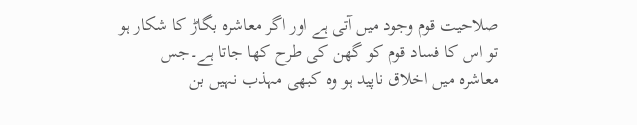صلاحیت قوم وجود میں آتی ہے اور اگر معاشرہ بگاڑ کا شکار ہو تو اس کا فساد قوم کو گھن کی طرح کھا جاتا ہے۔جس معاشرہ میں اخلاق ناپید ہو وہ کبھی مہذب نہیں بن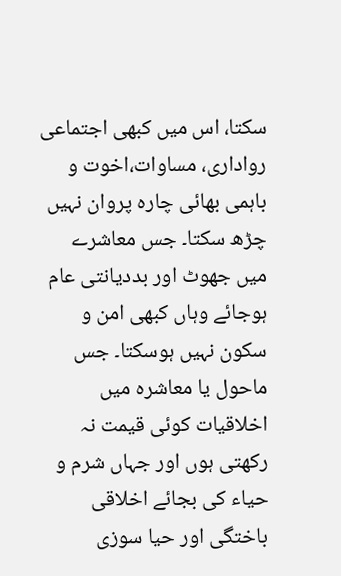سکتا، اس میں کبھی اجتماعی رواداری، مساوات،اخوت و باہمی بھائی چارہ پروان نہیں چڑھ سکتا۔ جس معاشرے میں جھوٹ اور بددیانتی عام ہوجائے وہاں کبھی امن و سکون نہیں ہوسکتا۔ جس ماحول یا معاشرہ میں اخلاقیات کوئی قیمت نہ رکھتی ہوں اور جہاں شرم و حیاء کی بجائے اخلاقی باختگی اور حیا سوزی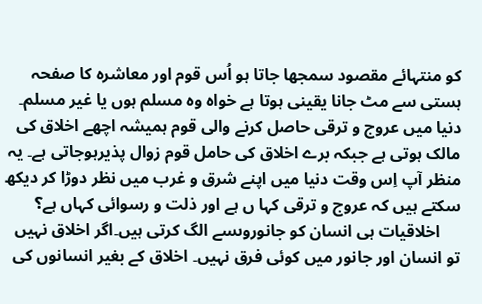کو منتہائے مقصود سمجھا جاتا ہو اُس قوم اور معاشرہ کا صفحہ ہستی سے مٹ جانا یقینی ہوتا ہے خواہ وہ مسلم ہوں یا غیر مسلم۔ دنیا میں عروج و ترقی حاصل کرنے والی قوم ہمیشہ اچھے اخلاق کی مالک ہوتی ہے جبکہ برے اخلاق کی حامل قوم زوال پذیرہوجاتی ہے۔ یہ منظر آپ اِس وقت دنیا میں اپنے شرق و غرب میں نظر دوڑا کر دیکھ سکتے ہیں کہ عروج و ترقی کہا ں ہے اور ذلت و رسوائی کہاں ہے؟
     اخلاقیات ہی انسان کو جانوروںسے الگ کرتی ہیں۔اگر اخلاق نہیں تو انسان اور جانور میں کوئی فرق نہیں۔ اخلاق کے بغیر انسانوں کی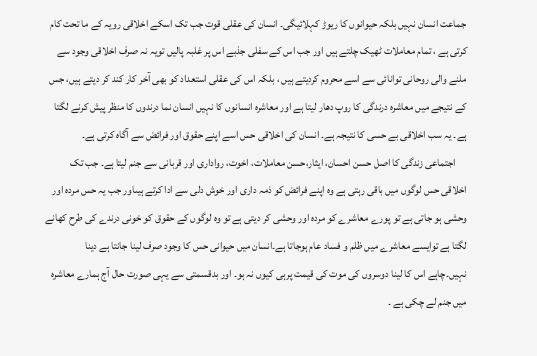جماعت انسان نہیں بلکہ حیوانوں کا ریوڑ کہلائیگی۔ انسان کی عقلی قوت جب تک اسکے اخلاقی رویہ کے ما تحت کام کرتی ہے ، تمام معاملات ٹھیک چلتے ہیں اور جب اس کے سفلی جذبے اس پر غلبہ پالیں تویہ نہ صرف اخلاقی وجود سے ملنے والی روحانی توانائی سے اسے محروم کردیتے ہیں ، بلکہ اس کی عقلی استعداد کو بھی آخر کار کند کر دیتے ہیں، جس کے نتیجے میں معاشرہ درندگی کا روپ دھار لیتا ہے اور معاشرہ انسانوں کا نہیں انسان نما درندوں کا منظر پیش کرنے لگتا ہے۔ یہ سب اخلاقی بے حسی کا نتیجہ ہے۔ انسان کی اخلاقی حس اسے اپنے حقوق اور فرائض سے آگاہ کرتی ہے۔
     اجتماعی زندگی کا اصل حسن احسان، ایثار،حسن معاملات، اخوت، رواداری اور قربانی سے جنم لیتا ہے۔ جب تک اخلاقی حس لوگوں میں باقی رہتی ہے وہ اپنے فرائض کو ذمہ داری اور خوش دلی سے ادا کرتے ہیںاور جب یہ حس مردہ اور وحشی ہو جاتی ہے تو پورے معاشرے کو مردہ اور وحشی کر دیتی ہے تو وہ لوگوں کے حقوق کو خونی درندے کی طرح کھانے لگتا ہے توایسے معاشرے میں ظلم و فساد عام ہوجاتا ہے۔انسان میں حیوانی حس کا وجود صرف لینا جانتا ہے دینا نہیں۔چاہے اس کا لینا دوسروں کی موت کی قیمت پرہی کیوں نہ ہو۔ اور بدقسمتی سے یہی صورت حال آج ہمارے معاشرہ میں جنم لے چکی ہے ۔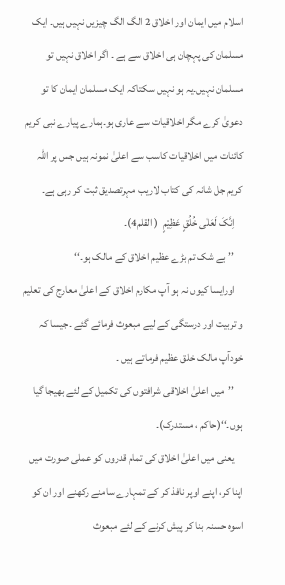اسلام میں ایمان اور اخلاق 2 الگ الگ چیزیں نہیں ہیں۔ ایک مسلمان کی پہچان ہی اخلاق سے ہے ۔ اگر اخلاق نہیں تو مسلمان نہیں۔یہ ہو نہیں سکتاکہ ایک مسلمان ایمان کا تو دعویٰ کرے مگر اخلاقیات سے عاری ہو۔ہمارے پیارے نبی کریم کائنات میں اخلاقیات کاسب سے اعلیٰ نمونہ ہیں جس پر اللہ کریم جل شانہ کی کتاب لاریب مہرتصدیق ثبت کر رہی ہے۔
    اِنَّکَ لَعَلٰی خُلُقٍ عَظِیْمٍ  ( القلم4)۔
    ’’بے شک تم بڑے عظیم اخلاق کے مالک ہو۔‘‘
    اورایسا کیوں نہ ہو آپ مکارم اخلاق کے اعلیٰ معارج کی تعلیم و تربیت اور درستگی کے لیے مبعوث فرمائے گئے ۔جیسا کہ خودآپ مالک خلق عظیم فرماتے ہیں ۔
    ’’میں اعلیٰ اخلاقی شرافتوں کی تکمیل کے لئے بھیجا گیا ہوں۔‘‘(حاکم ، مستدرک)۔
    یعنی میں اعلیٰ اخلاق کی تمام قدروں کو عملی صورت میں اپنا کر، اپنے اوپر نافذ کر کے تمہارے سامنے رکھنے اور ان کو اسوہ حسنہ بنا کر پیش کرنے کے لئے مبعوث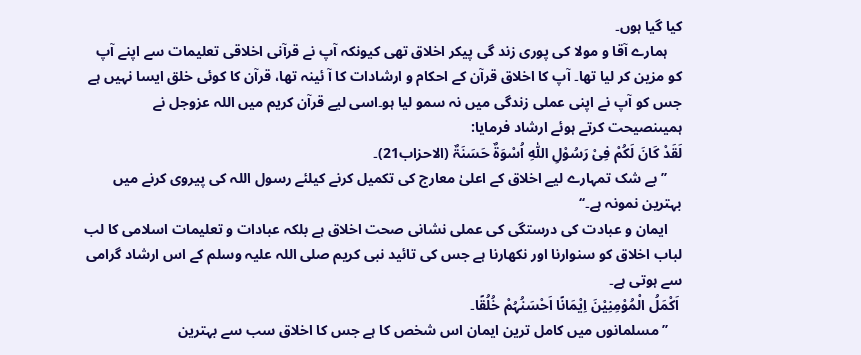کیا گیا ہوں۔
    ہمارے آقا و مولا کی پوری زند گی پیکر اخلاق تھی کیونکہ آپ نے قرآنی اخلاقی تعلیمات سے اپنے آپ کو مزین کر لیا تھا۔ آپ کا اخلاق قرآن کے احکام و ارشادات کا آ ئینہ تھا، قرآن کا کوئی خلق ایسا نہیں ہے جس کو آپ نے اپنی عملی زندگی میں نہ سمو لیا ہو۔اسی لیے قرآن کریم میں اللہ عزوجل نے ہمیںنصیحت کرتے ہوئے ارشاد فرمایا:
لَقَدْ کَانَ لَکُمْ فِیْ رَسُوْلِ اللّٰہِ اُسْوَۃٌ حَسَنَۃٌ (الاحزاب21)۔
    ’’بے شک تمہارے لیے اخلاق کے اعلیٰ معارج کی تکمیل کرنے کیلئے رسول اللہ کی پیروی کرنے میں بہترین نمونہ ہے۔‘‘
    ایمان و عبادت کی درستگی کی عملی نشانی صحت اخلاق ہے بلکہ عبادات و تعلیمات اسلامی کا لب لباب اخلاق کو سنوارنا اور نکھارنا ہے جس کی تائید نبی کریم صلی اللہ علیہ وسلم کے اس ارشاد گرامی سے ہوتی ہے۔
 اَکْمَلُ الْمُوْمِنِیْنَ اِیْمَانًا اَحْسَنُہُمْ خُلُقًا۔
    ’’مسلمانوں میں کامل ترین ایمان اس شخص کا ہے جس کا اخلاق سب سے بہترین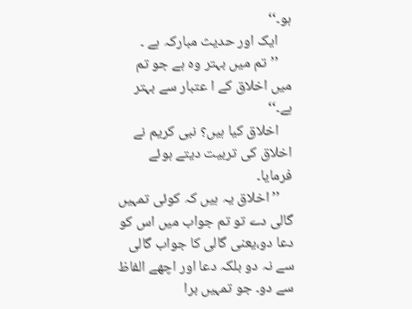ہو۔‘‘
    ایک اور حدیث مبارکہ ہے ۔
    ’’تم میں بہتر وہ ہے جو تم میں اخلاق کے ا عتبار سے بہتر ہے۔‘‘
    اخلاق کیا ہیں؟ نبی کریم نے اخلاق کی تربیت دیتے ہوئے فرمایا۔
    ’’اخلاق یہ ہیں کہ کوئی تمہیں گالی دے تو تم جواب میں اس کو دعا دو،یعنی گالی کا جواب گالی سے نہ دو بلکہ دعا اور اچھے الفاظ سے دو۔ جو تمہیں برا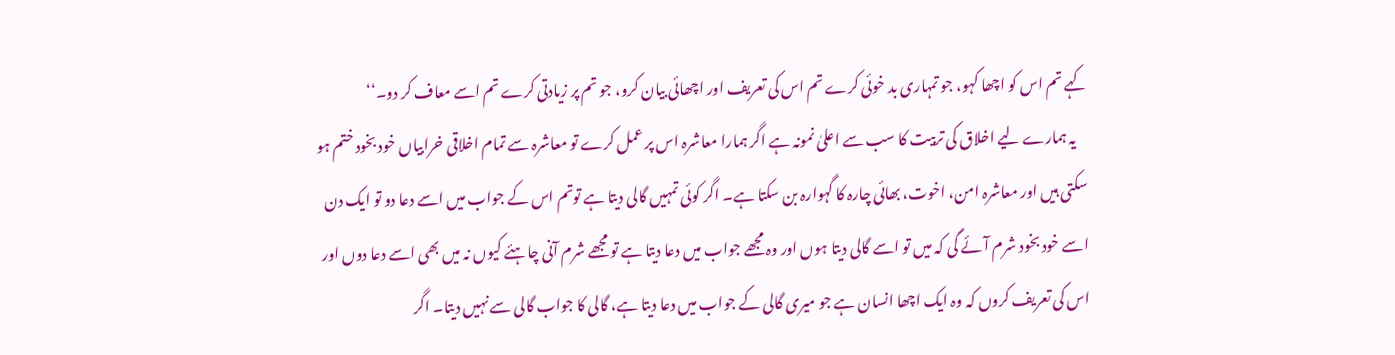کہے تم اس کو اچھا کہو، جو تمہاری بد خوئی کرے تم اس کی تعریف اور اچھائی بیان کرو، جو تم پر زیادتی کرے تم اسے معاف کر دو۔‘‘
    یہ ہمارے لیے اخلاق کی تربیت کا سب سے اعلیٰ نمونہ ہے اگر ہمارا معاشرہ اس پر عمل کرے تو معاشرہ سے تمام اخلاقی خرابیاں خود بخود ختم ہو سکتی ہیں اور معاشرہ امن، اخوت، بھائی چارہ کا گہوارہ بن سکتا ہے۔ اگر کوئی تمہیں گالی دیتا ہے توتم اس کے جواب میں اسے دعا دو تو ایک دن اسے خود بخود شرم آئے گی کہ میں تو اسے گالی دیتا ہوں اور وہ مجھے جواب میں دعا دیتا ہے تو مجھے شرم آنی چاہئے کیوں نہ میں بھی اسے دعا دوں اور اس کی تعریف کروں کہ وہ ایک اچھا انسان ہے جو میری گالی کے جواب میں دعا دیتا ہے، گالی کا جواب گالی سے نہیں دیتا۔ اگر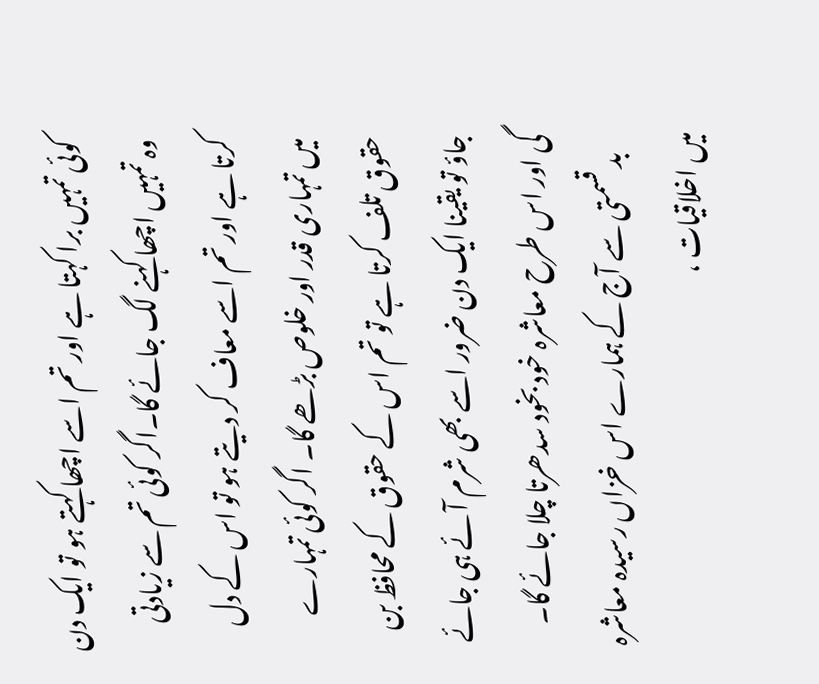کوئی تمہیں برا کہتا ہے اور تم اسے اچھا کہتے ہو تو ایک دن وہ تمہیں اچھا کہنے لگ جائے گا۔اگر کوئی تم سے زیادتی کرتا ہے اور تم اسے معاف کر دیتے ہو تو اس کے دل میں تمہاری قدر اور خلوص بڑھے گا۔ اگر کوئی تمہارے حقوق تلف کرتا ہے تو تم اس کے حقوق کے محافظ بن جاؤ تو یقینا ایک دن ضرور اسے بھی شرم آئے ہی جائے گی اور اس طرح معاشرہ خود بخود سدھرتا چلا جائے گا۔
    بد قسمتی سے آج کے ہمارے اس خزاں رسیدہ معاشرہ میں اخلاقیات ،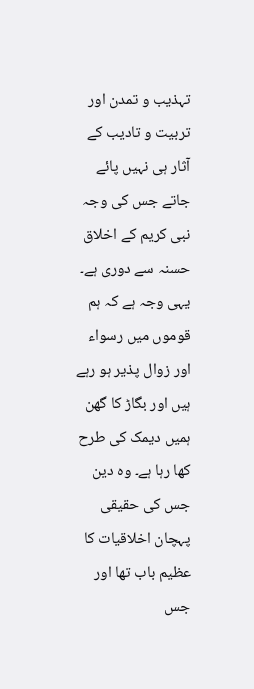تہذیب و تمدن اور تربیت و تادیب کے آثار ہی نہیں پائے جاتے جس کی وجہ نبی کریم کے اخلاق حسنہ سے دوری ہے۔ یہی وجہ ہے کہ ہم قوموں میں رسواء اور زوال پذیر ہو رہے ہیں اور بگاڑ کا گھن ہمیں دیمک کی طرح کھا رہا ہے۔ وہ دین جس کی حقیقی پہچان اخلاقیات کا عظیم باب تھا اور جس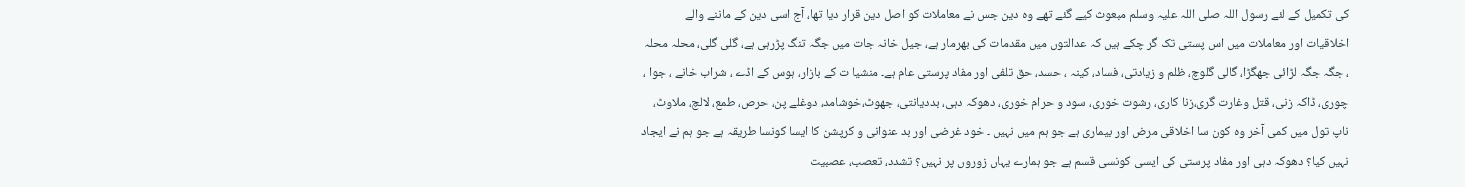کی تکمیل کے لئے رسول اللہ صلی اللہ علیہ وسلم مبعوث کیے گئے تھے وہ دین جس نے معاملات کو اصل دین قرار دیا تھا، آج اسی دین کے ماننے والے اخلاقیات اور معاملات میں اس پستی تک گر چکے ہیں کہ عدالتوں میں مقدمات کی بھرمار ہے، جیل خانہ جات میں جگہ تنگ پڑرہی ہے، گلی گلی، محلہ محلہ ، جگہ جگہ لڑائی جھگڑا، گالی گلوچ، ظلم و زیادتی، فساد، کینہ ، حسد، حق تلفی اور مفاد پرستی عام ہے۔ منشیا ت کے بازار، ہوس کے اڈے ، شراب خانے ، جوا ، چوری، ڈاکہ زنی، قتل وغارت گری،زنا کاری، رشوت خوری، سود و حرام خوری، دھوکہ دہی، بددیانتی، جھوٹ،خوشامد، دوغلے پن، حرص، طمع، لالچ، ملاوٹ، ناپ تول میں کمی آخر وہ کون سا اخلاقی مرض اور بیماری ہے جو ہم میں نہیں ۔ خود غرضی اور بد عنوانی و کرپشن کا ایسا کونسا طریقہ ہے جو ہم نے ایجاد نہیں کیا؟ دھوکہ دہی اور مفاد پرستی کی ایسی کونسی قسم ہے جو ہمارے یہاں زوروں پر نہیں؟ تشدد، تعصب، عصبیت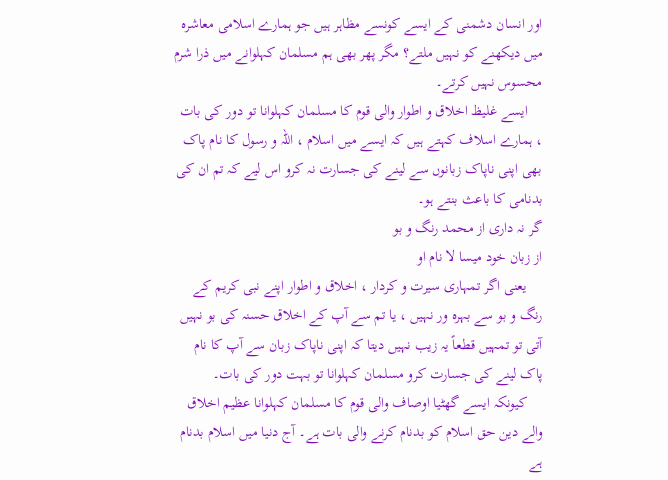اور انسان دشمنی کے ایسے کونسے مظاہر ہیں جو ہمارے اسلامی معاشرہ میں دیکھنے کو نہیں ملتے؟ مگر پھر بھی ہم مسلمان کہلوانے میں ذرا شرم محسوس نہیں کرتے۔
    ایسے غلیظ اخلاق و اطوار والی قوم کا مسلمان کہلوانا تو دور کی بات ، ہمارے اسلاف کہتے ہیں کہ ایسے میں اسلام ، اللہ و رسول کا نام پاک بھی اپنی ناپاک زبانوں سے لینے کی جسارت نہ کرو اس لیے کہ تم ان کی بدنامی کا باعث بنتے ہو۔
گر نہ داری از محمد رنگ و بو
از زبان خود میسا لا نام او
    یعنی اگر تمہاری سیرت و کردار ، اخلاق و اطوار اپنے نبی کریم کے رنگ و بو سے بہرہ ور نہیں ، یا تم سے آپ کے اخلاق حسنہ کی بو نہیں آتی تو تمہیں قطعاً یہ زیب نہیں دیتا کہ اپنی ناپاک زبان سے آپ کا نام پاک لینے کی جسارت کرو مسلمان کہلوانا تو بہت دور کی بات۔
    کیونکہ ایسے گھٹیا اوصاف والی قوم کا مسلمان کہلوانا عظیم اخلاق والے دین حق اسلام کو بدنام کرنے والی بات ہے۔ آج دنیا میں اسلام بدنام ہے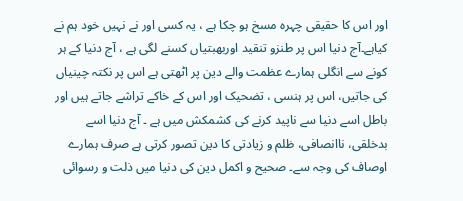اور اس کا حقیقی چہرہ مسخ ہو چکا ہے ، یہ کسی اور نے نہیں خود ہم نے کیاہے۔آج دنیا اس پر طنزو تنقید اوربھبتیاں کسنے لگی ہے ، آج دنیا کے ہر کونے سے انگلی ہمارے عظمت والے دین پر اٹھتی ہے اس پر نکتہ چینیاں کی جاتیں، اس پر ہنسی ، تضحیک اور اس کے خاکے تراشے جاتے ہیں اور باطل اسے دنیا سے ناپید کرنے کی کشمکش میں ہے ۔ آج دنیا اسے بدخلقی، ناانصافی، ظلم و زیادتی کا دین تصور کرتی ہے صرف ہمارے اوصاف کی وجہ سے۔ صحیح و اکمل دین کی دنیا میں ذلت و رسوائی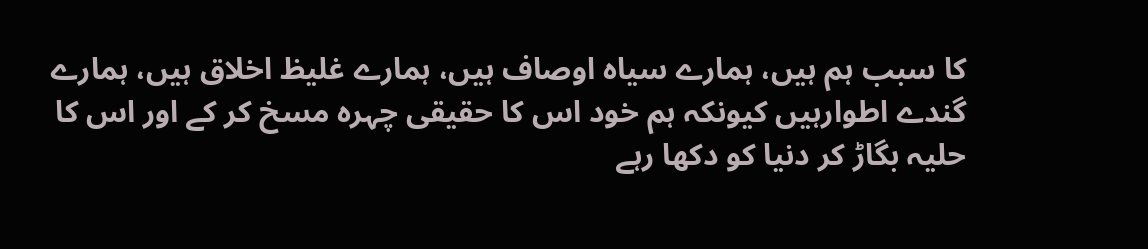کا سبب ہم ہیں، ہمارے سیاہ اوصاف ہیں، ہمارے غلیظ اخلاق ہیں، ہمارے گندے اطوارہیں کیونکہ ہم خود اس کا حقیقی چہرہ مسخ کر کے اور اس کا حلیہ بگاڑ کر دنیا کو دکھا رہے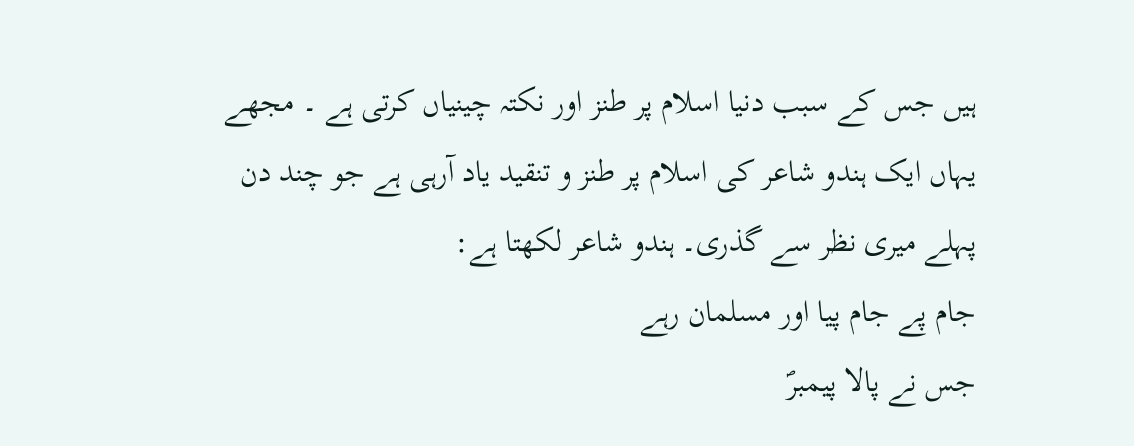ہیں جس کے سبب دنیا اسلام پر طنز اور نکتہ چینیاں کرتی ہے ۔ مجھے یہاں ایک ہندو شاعر کی اسلام پر طنز و تنقید یاد آرہی ہے جو چند دن پہلے میری نظر سے گذری۔ ہندو شاعر لکھتا ہے:
جام پے جام پیا اور مسلمان رہے
جس نے پالا پیمبرؐ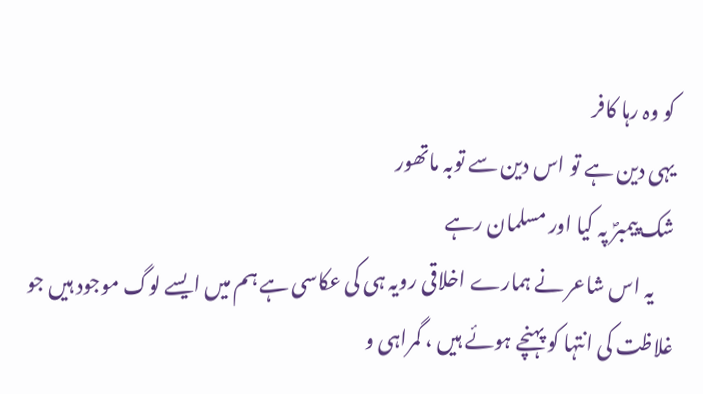کو وہ رہا کافر
یہی دین ہے تو اس دین سے توبہ ماتھور
شک پیمبرؐ پہ کیا اور مسلمان رہے
     یہ اس شاعر نے ہمارے اخلاقی رویہ ہی کی عکاسی ہے ہم میں ایسے لوگ موجود ہیں جو غلاظت کی انتہا کو پہنچے ہوئے ہیں ، گمراہی و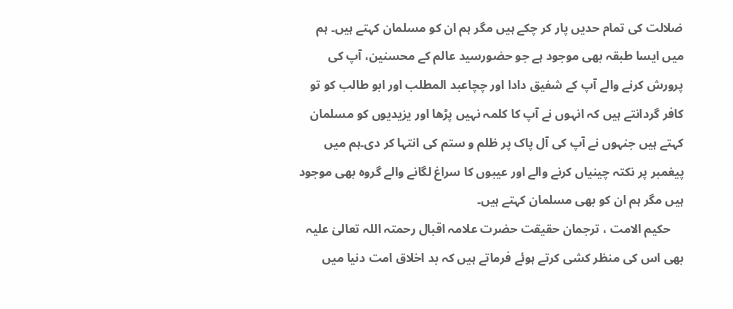ضلالت کی تمام حدیں پار کر چکے ہیں مگر ہم ان کو مسلمان کہتے ہیں۔ ہم میں ایسا طبقہ بھی موجود ہے جو حضورسید عالم کے محسنین، آپ کی پرورش کرنے والے آپ کے شفیق دادا اور چچاعبد المطلب اور ابو طالب کو تو کافر گردانتے ہیں کہ انہوں نے آپ کا کلمہ نہیں پڑھا اور یزیدیوں کو مسلمان کہتے ہیں جنہوں نے آپ کی آل پاک پر ظلم و ستم کی انتہا کر دی۔ہم میں پیغمبر پر نکتہ چینیاں کرنے والے اور عیبوں کا سراغ لگانے والے گروہ بھی موجود ہیں مگر ہم ان کو بھی مسلمان کہتے ہیں۔
    حکیم الامت ، ترجمان حقیقت حضرت علامہ اقبال رحمتہ اللہ تعالیٰ علیہ بھی اس کی منظر کشی کرتے ہوئے فرماتے ہیں کہ بد اخلاق امت دنیا میں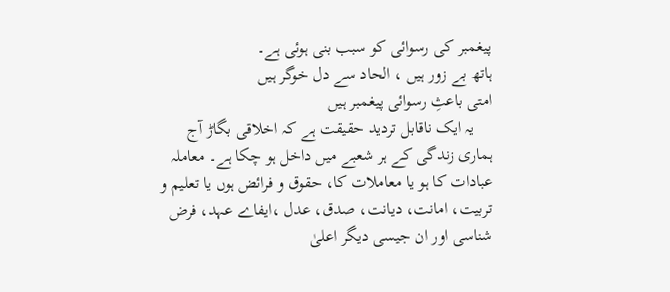پیغمبر کی رسوائی کو سبب بنی ہوئی ہے۔
ہاتھ بے زور ہیں ، الحاد سے دل خوگر ہیں
امتی باعثِ رسوائی پیغمبر ہیں
    یہ ایک ناقابل تردید حقیقت ہے کہ اخلاقی بگاڑ آج ہماری زندگی کے ہر شعبے میں داخل ہو چکا ہے۔ معاملہ عبادات کا ہو یا معاملات کا، حقوق و فرائض ہوں یا تعلیم و تربیت، امانت، دیانت، صدق، عدل ،ایفاے عہد، فرض شناسی اور ان جیسی دیگر اعلیٰ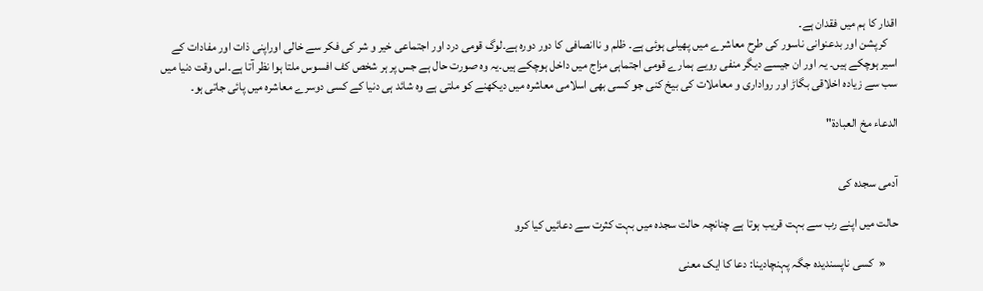اقدار کا ہم میں فقدان ہے۔
    کرپشن اور بدعنوانی ناسور کی طرح معاشرے میں پھیلی ہوئی ہے۔ ظلم و ناانصافی کا دور دورہ ہے۔لوگ قومی درد اور اجتماعی خیر و شر کی فکر سے خالی اوراپنی ذات اور مفادات کے اسیر ہوچکے ہیں۔ یہ اور ان جیسے دیگر منفی رویے ہمارے قومی اجتماہی مزاج میں داخل ہوچکے ہیں۔یہ وہ صورت حال ہے جس پر ہر شخص کف افسوس ملتا ہوا نظر آتا ہے۔اس وقت دنیا میں سب سے زیادہ اخلاقی بگاڑ اور رواداری و معاملات کی بیخ کنی جو کسی بھی اسلامی معاشرہ میں دیکھنے کو ملتی ہے وہ شائد ہی دنیا کے کسی دوسرے معاشرہ میں پائی جاتی ہو۔

الدعاء مخ العبادة"


آدمی سجدہ کی

حالت میں اپنے رب سے بہت قریب ہوتا ہے چنانچہ حالت سجدہ میں بہت کثرت سے دعائیں کیا کرو

     «  کسی ناپسندیدہ جگہ پہنچادینا: دعا کا ایک معنی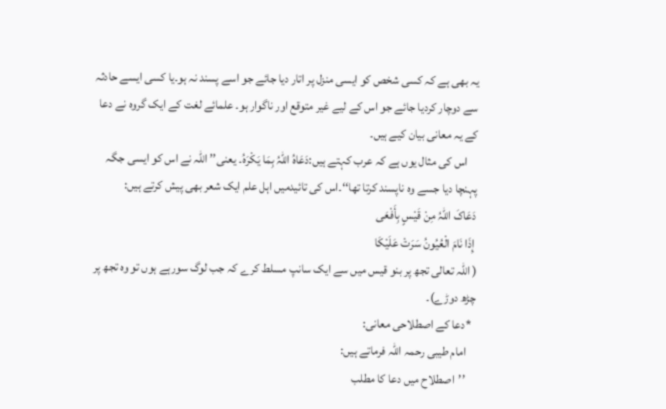یہ بھی ہے کہ کسی شخص کو ایسی منزل پر اتار دیا جائے جو اسے پسند نہ ہو۔یا کسی ایسے حادثہ سے دوچار کردیا جائے جو اس کے لیے غیر متوقع اور ناگوار ہو۔ علمائے لغت کے ایک گروہ نے دعا کے یہ معانی بیان کیے ہیں۔
    اس کی مثال یوں ہے کہ عرب کہتے ہیں:دَعَاہُ اللّٰہُ بِمَا یَکْرَہُ۔ یعنی’’ اللہ نے اس کو ایسی جگہ پہنچا دیا جسے وہ ناپسند کرتا تھا‘‘۔اس کی تائیدمیں اہل علم ایک شعر بھی پیش کرتے ہیں:
دَعَاکَ اللّٰہُ مِنْ قَیْسٍ بِأَفْعَی
 إِذَا نَامَ الْعُیُونُ سَرَتْ عَلَیْکَا
( اللہ تعالی تجھ پر بنو قیس میں سے ایک سانپ مسلط کرے کہ جب لوگ سورہے ہوں تو وہ تجھ پر چڑھ دوڑے)۔
  *دعا کے اصطلاحی معانی:
    امام طیبی رحمہ اللہ فرماتے ہیں:
    ’’اصطلاح میں دعا کا مطلب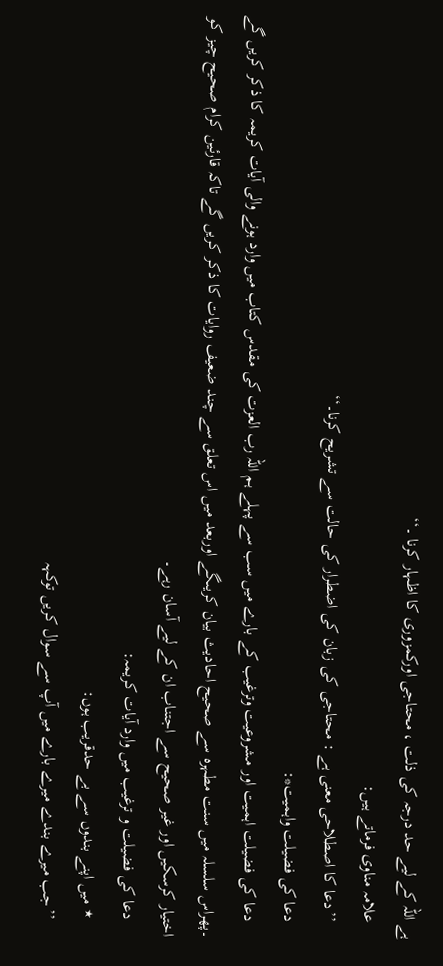ہے اللہ کے لیے حد درجہ کی ذلت ، محتاجی اورکمزوری کا اظہار کرنا ۔‘‘
    علامہ مناوی فرماتے ہیں:
    ’’دعا کا اصطلاحی معنی ہے : محتاجی کی زبان کی اضطرار کی حالت سے تشریح کرنا۔‘‘
    دعا کی فضیلت واہمیت*:
    دعا کی فضیلت اہمیت اور مشروعیت وترغیب کے بارے میں سب سے پہلے ہم اللہ رب العزت کی مقدس کتاب میں وارد ہونے والی آیات کریمہ کا ذکر کریں گے ۔پھراس سلسلہ میں سنت مطہرہ سے صحیح احادیث بیان کریںگے اوربعد میں اس تعلق سے چند ضعیف روایات کا ذکر کریں گے تاکہ قارئین کرام صحیح چیز کو اختیار کرسکیں اور غیر صحیح سے اجتناب ان کے لیے آسان رہے۔
    دعا کی فضیلت و ترغیب میں وارد آیات کریمہ:
    ٭ میں اپنے بندوں سے بے حدقریب ہوں:
    ’’جب میرے بندے میرے بارے میں آپ سے سوال کریں توکہہ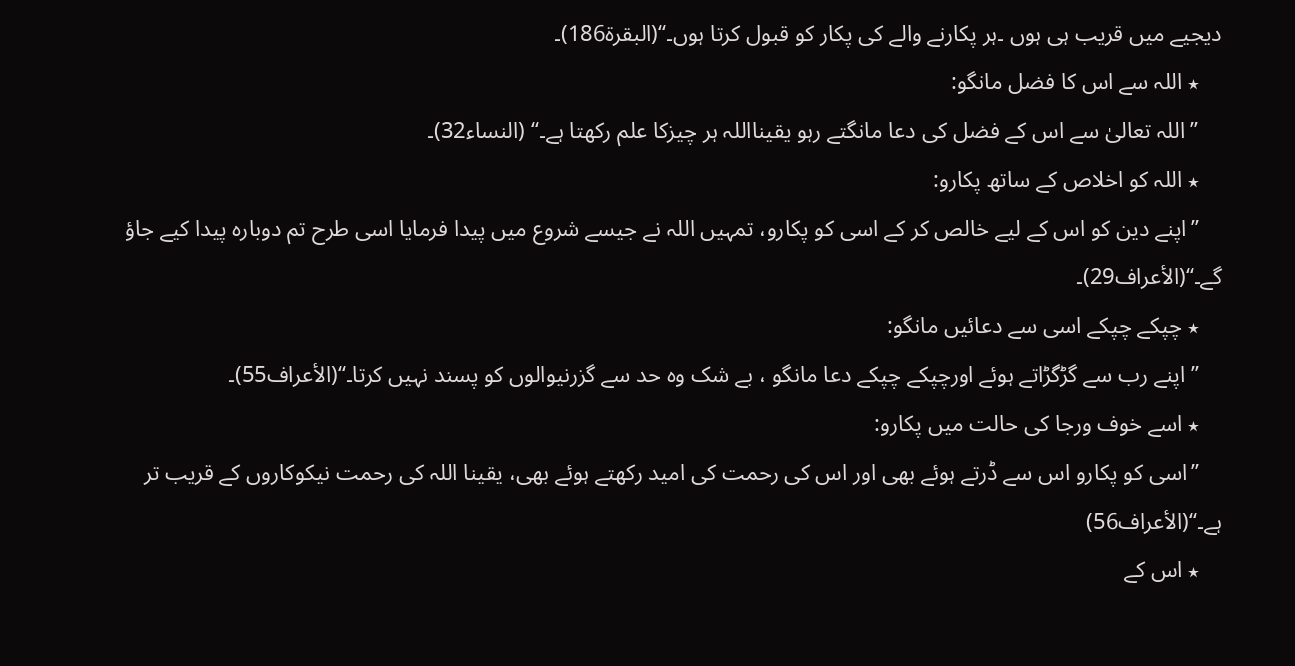دیجیے میں قریب ہی ہوں ۔ہر پکارنے والے کی پکار کو قبول کرتا ہوں۔‘‘(البقرۃ186)۔
    ٭ اللہ سے اس کا فضل مانگو:
    ’’ اللہ تعالیٰ سے اس کے فضل کی دعا مانگتے رہو یقینااللہ ہر چیزکا علم رکھتا ہے۔‘‘ (النساء32)۔
    ٭ اللہ کو اخلاص کے ساتھ پکارو:
    ’’اپنے دین کو اس کے لیے خالص کر کے اسی کو پکارو، تمہیں اللہ نے جیسے شروع میں پیدا فرمایا اسی طرح تم دوبارہ پیدا کیے جاؤ گے۔‘‘(الأعراف29)۔
    ٭ چپکے چپکے اسی سے دعائیں مانگو:
    ’’ اپنے رب سے گڑگڑاتے ہوئے اورچپکے چپکے دعا مانگو ، بے شک وہ حد سے گزرنیوالوں کو پسند نہیں کرتا۔‘‘(الأعراف55)۔
    ٭ اسے خوف ورجا کی حالت میں پکارو:
    ’’اسی کو پکارو اس سے ڈرتے ہوئے بھی اور اس کی رحمت کی امید رکھتے ہوئے بھی، یقینا اللہ کی رحمت نیکوکاروں کے قریب تر ہے۔‘‘(الأعراف56)
    ٭ اس کے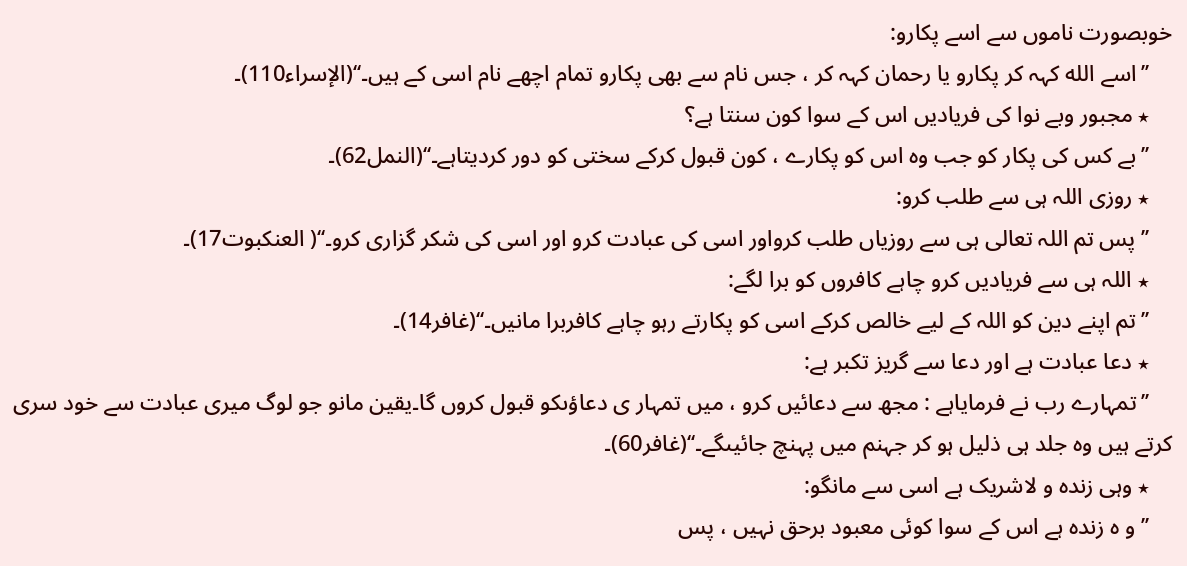خوبصورت ناموں سے اسے پکارو:
    ’’اسے الله کہہ کر پکارو یا رحمان کہہ کر ، جس نام سے بھی پکارو تمام اچھے نام اسی کے ہیں۔‘‘(الإسراء110)۔
    ٭ مجبور وبے نوا کی فریادیں اس کے سوا کون سنتا ہے؟
    ’’بے کس کی پکار کو جب وہ اس کو پکارے ، کون قبول کرکے سختی کو دور کردیتاہے۔‘‘(النمل62)۔
    ٭ روزی اللہ ہی سے طلب کرو:
    ’’ پس تم اللہ تعالی ہی سے روزیاں طلب کرواور اسی کی عبادت کرو اور اسی کی شکر گزاری کرو۔‘‘( العنکبوت17)۔
    ٭ اللہ ہی سے فریادیں کرو چاہے کافروں کو برا لگے:
    ’’تم اپنے دین کو اللہ کے لیے خالص کرکے اسی کو پکارتے رہو چاہے کافربرا مانیں۔‘‘(غافر14)۔
    ٭ دعا عبادت ہے اور دعا سے گریز تکبر ہے:
    ’’تمہارے رب نے فرمایاہے : مجھ سے دعائیں کرو ، میں تمہار ی دعاؤںکو قبول کروں گا۔یقین مانو جو لوگ میری عبادت سے خود سری کرتے ہیں وہ جلد ہی ذلیل ہو کر جہنم میں پہنچ جائیںگے۔‘‘(غافر60)۔
    ٭ وہی زندہ و لاشریک ہے اسی سے مانگو:
    ’’ و ہ زندہ ہے اس کے سوا کوئی معبود برحق نہیں ، پس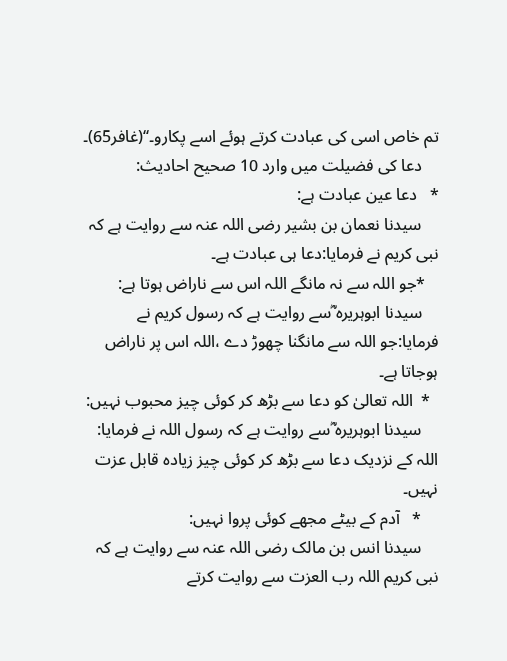تم خاص اسی کی عبادت کرتے ہوئے اسے پکارو۔‘‘(غافر65)۔
    دعا کی فضیلت میں وارد 10 صحیح احادیث:
*   دعا عین عبادت ہے:
    سیدنا نعمان بن بشیر رضی اللہ عنہ سے روایت ہے کہ نبی کریم نے فرمایا:دعا ہی عبادت ہے۔
   *جو اللہ سے نہ مانگے اللہ اس سے ناراض ہوتا ہے:
    سیدنا ابوہریرہ ؓسے روایت ہے کہ رسول کریم نے فرمایا:جو اللہ سے مانگنا چھوڑ دے ،اللہ اس پر ناراض ہوجاتا ہے۔
  *  اللہ تعالیٰ کو دعا سے بڑھ کر کوئی چیز محبوب نہیں:
    سیدنا ابوہریرہ ؓسے روایت ہے کہ رسول اللہ نے فرمایا: اللہ کے نزدیک دعا سے بڑھ کر کوئی چیز زیادہ قابل عزت نہیں۔
    *   آدم کے بیٹے مجھے کوئی پروا نہیں:
    سیدنا انس بن مالک رضی اللہ عنہ سے روایت ہے کہ نبی کریم اللہ رب العزت سے روایت کرتے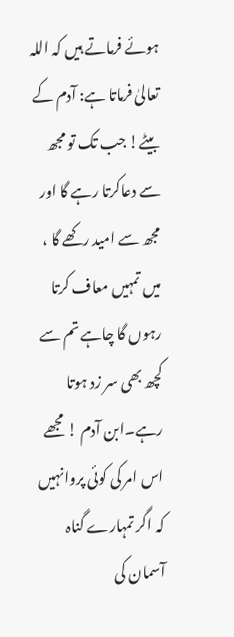ہوئے فرماتے ہیں کہ اللہ تعالیٰ فرماتا ہے: آدم کے بیٹے! جب تک تو مجھ سے دعاکرتا رہے گا اور مجھ سے امید رکھے گا ، میں تمہیں معاف کرتا رہوں گا چاہے تم سے کچھ بھی سر زد ہوتا رہے۔ابن آدم ! مجھے اس امر کی کوئی پروانہیں کہ اگر تمہارے گناہ آسمان کی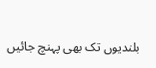بلندیوں تک بھی پہنچ جائیں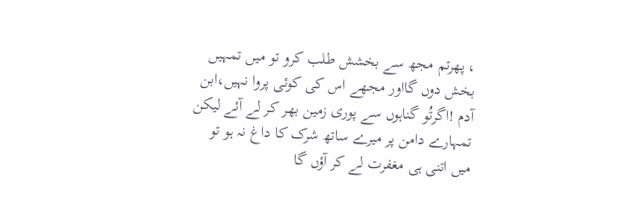، پھرتم مجھ سے بخشش طلب کرو تو میں تمہیں بخش دوں گااور مجھے اس کی کوئی پروا نہیں،ابن آدم !اگرتُو گناہوں سے پوری زمین بھر کر لے آئے لیکن تمہارے دامن پر میرے ساتھ شرک کا داغ نہ ہو تو میں اتنی ہی مغفرت لے کر آؤں گا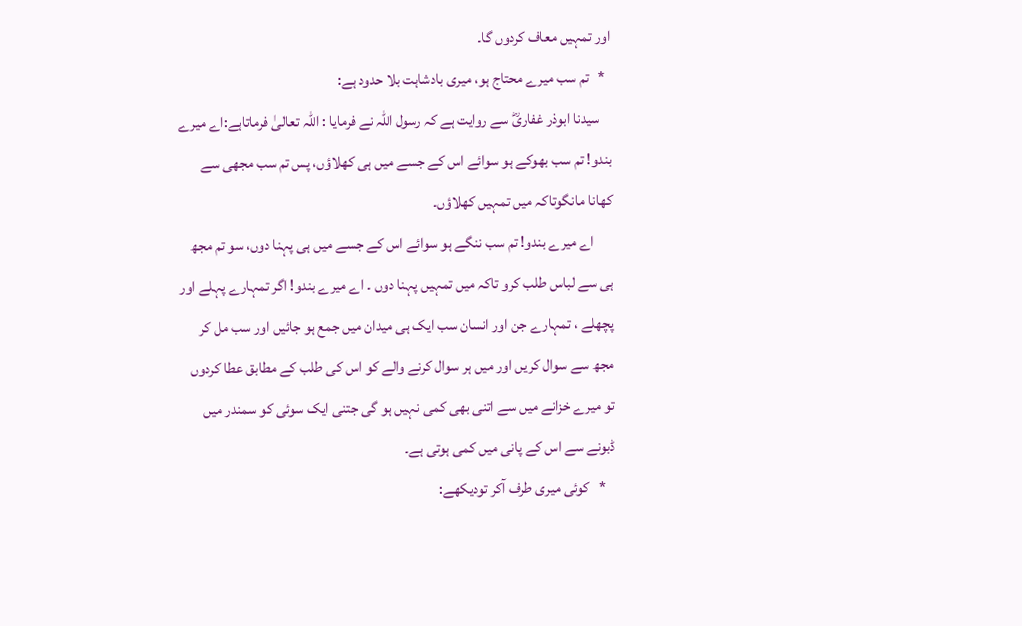اور تمہیں معاف کردوں گا۔
  *   تم سب میرے محتاج ہو، میری بادشاہت بلا حدود ہے:
    سیدنا ابوذر غفاریؓ سے روایت ہے کہ رسول اللہ نے فرمایا : اللہ تعالیٰ فرماتاہے:اے میرے بندو! تم سب بھوکے ہو سوائے اس کے جسے میں ہی کھلاؤں، پس تم سب مجھی سے کھانا مانگوتاکہ میں تمہیں کھلاؤں۔
      اے میرے بندو! تم سب ننگے ہو سوائے اس کے جسے میں ہی پہنا دوں، سو تم مجھ ہی سے لباس طلب کرو تاکہ میں تمہیں پہنا دوں ۔ اے میرے بندو! اگر تمہارے پہلے اور پچھلے ، تمہارے جن اور انسان سب ایک ہی میدان میں جمع ہو جائیں اور سب مل کر مجھ سے سوال کریں اور میں ہر سوال کرنے والے کو اس کی طلب کے مطابق عطا کردوں تو میرے خزانے میں سے اتنی بھی کمی نہیں ہو گی جتنی ایک سوئی کو سمندر میں ڈبونے سے اس کے پانی میں کمی ہوتی ہے۔
   *   کوئی میری طرف آکر تودیکھے: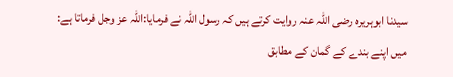سیدنا ابوہریرہ رضی اللہ عنہ روایت کرتے ہیں کہ رسول اللہ نے فرمایا:اللہ عز وجل فرماتا ہے: میں اپنے بندے کے گمان کے مطابق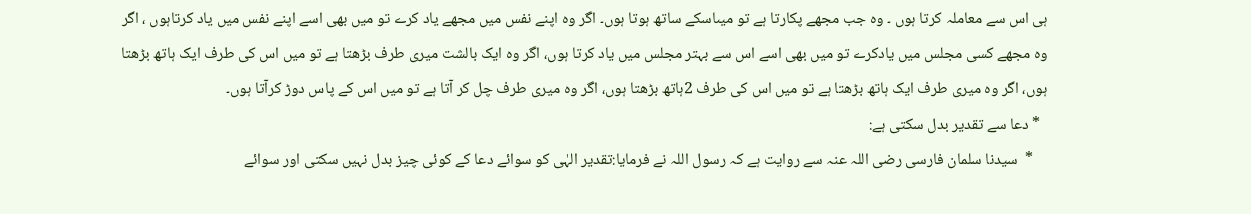ہی اس سے معاملہ کرتا ہوں ۔ وہ جب مجھے پکارتا ہے تو میںاسکے ساتھ ہوتا ہوں۔ اگر وہ اپنے نفس میں مجھے یاد کرے تو میں بھی اسے اپنے نفس میں یاد کرتاہوں ، اگر وہ مجھے کسی مجلس میں یادکرے تو میں بھی اسے اس سے بہتر مجلس میں یاد کرتا ہوں، اگر وہ ایک بالشت میری طرف بڑھتا ہے تو میں اس کی طرف ایک ہاتھ بڑھتا ہوں، اگر وہ میری طرف ایک ہاتھ بڑھتا ہے تو میں اس کی طرف 2ہاتھ بڑھتا ہوں، اگر وہ میری طرف چل کر آتا ہے تو میں اس کے پاس دوڑ کرآتا ہوں۔
  * دعا سے تقدیر بدل سکتی ہے:
    *  سیدنا سلمان فارسی رضی اللہ عنہ سے روایت ہے کہ رسول اللہ نے فرمایا:تقدیر الہٰی کو سوائے دعا کے کوئی چیز بدل نہیں سکتی اور سوائے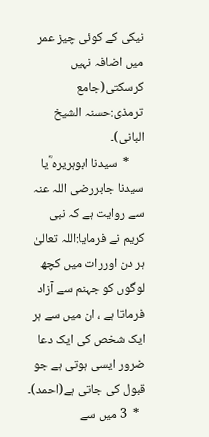نیکی کے کوئی چیز عمر میں اضافہ نہیں کرسکتی(جامع ترمذی:حسنہ الشیخ البانی)۔
     *  سیدنا ابوہریرہ ؓیا سیدنا جابررضی اللہ عنہ سے روایت ہے کہ نبی کریم نے فرمایا:اللہ تعالیٰ ہر دن اوررات میں کچھ لوگوں کو جہنم سے آزاد فرماتا ہے ، ان میں سے ہر ایک شخص کی ایک دعا ضرور ایسی ہوتی ہے جو قبول کی جاتی ہے(احمد)۔
  *  3 میں سے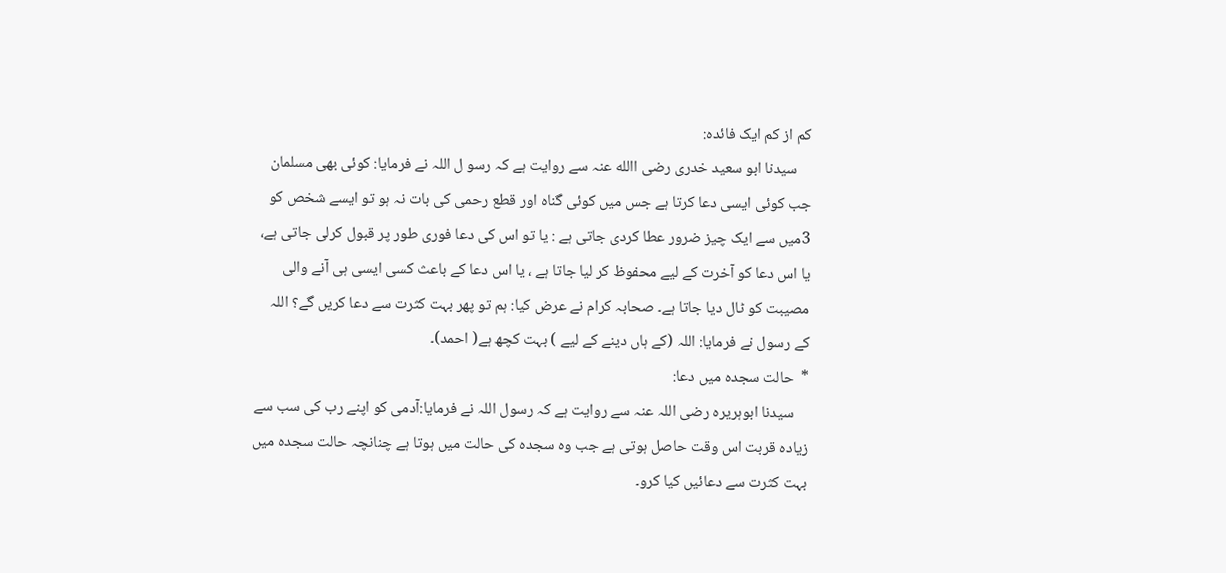کم از کم ایک فائدہ:
    سیدنا ابو سعید خدری رضی االله عنہ سے روایت ہے کہ رسو ل اللہ نے فرمایا: کوئی بھی مسلمان جب کوئی ایسی دعا کرتا ہے جس میں کوئی گناہ اور قطع رحمی کی بات نہ ہو تو ایسے شخص کو 3میں سے ایک چیز ضرور عطا کردی جاتی ہے : یا تو اس کی دعا فوری طور پر قبول کرلی جاتی ہے، یا اس دعا کو آخرت کے لیے محفوظ کر لیا جاتا ہے ، یا اس دعا کے باعث کسی ایسی ہی آنے والی مصیبت کو ٹال دیا جاتا ہے۔ صحابہ کرام نے عرض کیا: ہم تو پھر بہت کثرت سے دعا کریں گے؟ اللہ کے رسول نے فرمایا: اللہ (کے ہاں دینے کے لیے ) بہت کچھ ہے( احمد)۔
*  حالت سجدہ میں دعا:
    سیدنا ابوہریرہ رضی اللہ عنہ سے روایت ہے کہ رسول اللہ نے فرمایا:آدمی کو اپنے رب کی سب سے زیادہ قربت اس وقت حاصل ہوتی ہے جب وہ سجدہ کی حالت میں ہوتا ہے چنانچہ حالت سجدہ میں بہت کثرت سے دعائیں کیا کرو۔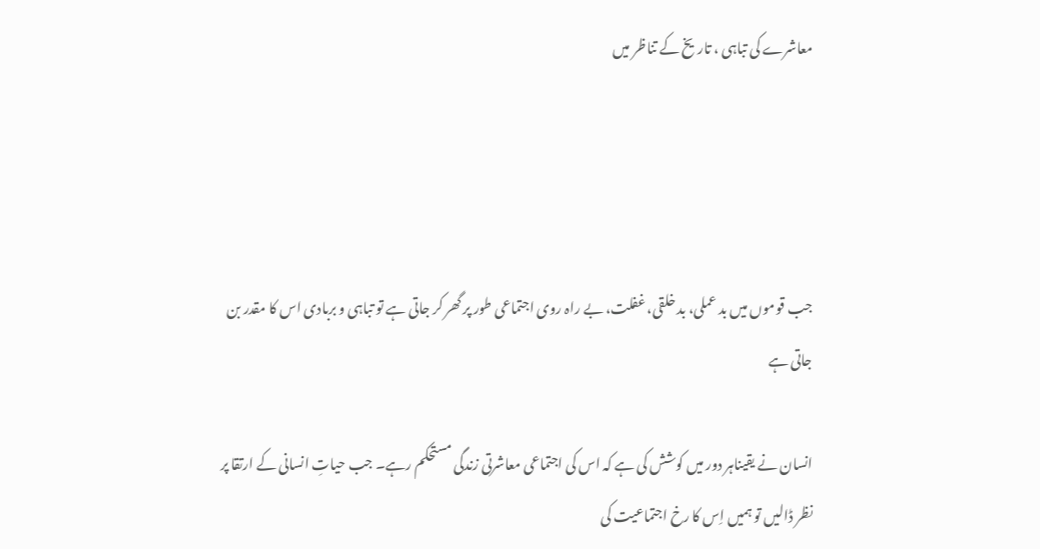معاشرے کی تباہی ، تاریخ کے تناظر میں




جب قوموں میں بد عملی، بد خلقی، غفلت، بے راہ روی اجتماعی طور پر گھر کر جاتی ہے تو تباہی و بربادی اس کا مقدر بن جاتی ہے

انسان نے یقیناہر دور میں کوشش کی ہے کہ اس کی اجتماعی معاشرتی زندگی مستحکم رہے۔ جب حیاتِ انسانی کے ارتقا پر نظر ڈالیں تو ہمیں اِس کا رخ اجتماعیت کی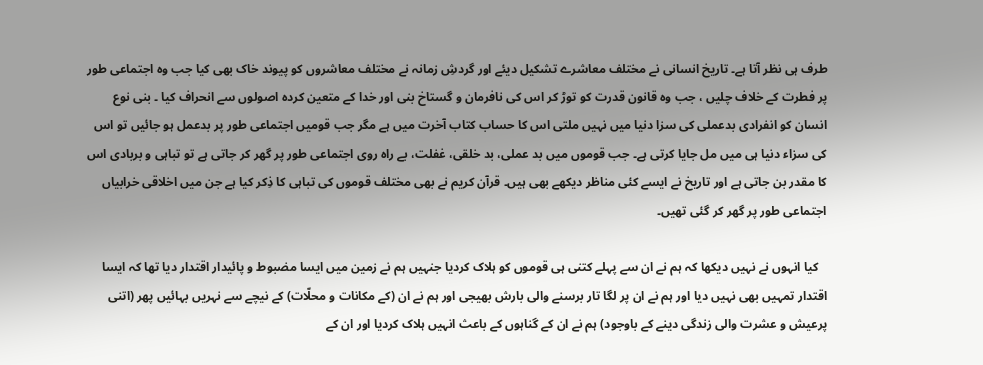طرف ہی نظر آتا ہے۔ تاریخ انسانی نے مختلف معاشرے تشکیل دیئے اور گردشِ زمانہ نے مختلف معاشروں کو پیوند خاک بھی کیا جب وہ اجتماعی طور پر فطرت کے خلاف چلیں ، جب وہ قانون قدرت کو توڑ کر اس کی نافرمان و گستاخ بنی اور خدا کے متعین کردہ اصولوں سے انحراف کیا ۔ بنی نوع انسان کو انفرادی بدعملی کی سزا دنیا میں نہیں ملتی اس کا حساب کتاب آخرت میں ہے مگر جب قومیں اجتماعی طور پر بدعمل ہو جائیں تو اس کی سزاء دنیا ہی میں مل جایا کرتی ہے۔ جب قوموں میں بد عملی، بد خلقی، غفلت، بے راہ روی اجتماعی طور پر گھر کر جاتی ہے تو تباہی و بربادی اس کا مقدر بن جاتی ہے اور تاریخ نے ایسے کئی مناظر دیکھے بھی ہیں۔ قرآن کریم نے بھی مختلف قوموں کی تباہی کا ذِکر کیا ہے جن میں اخلاقی خرابیاں اجتماعی طور پر گھر کر گئی تھیں۔

   کیا انہوں نے نہیں دیکھا کہ ہم نے ان سے پہلے کتنی ہی قوموں کو ہلاک کردیا جنہیں ہم نے زمین میں ایسا مضبوط و پائیدار اقتدار دیا تھا کہ ایسا اقتدار تمہیں بھی نہیں دیا اور ہم نے ان پر لگا تار برسنے والی بارش بھیجی اور ہم نے ان (کے مکانات و محلّات) کے نیچے سے نہریں بہائیں پھر (اتنی پرعیش و عشرت والی زندگی دینے کے باوجود) ہم نے ان کے گناہوں کے باعث انہیں ہلاک کردیا اور ان کے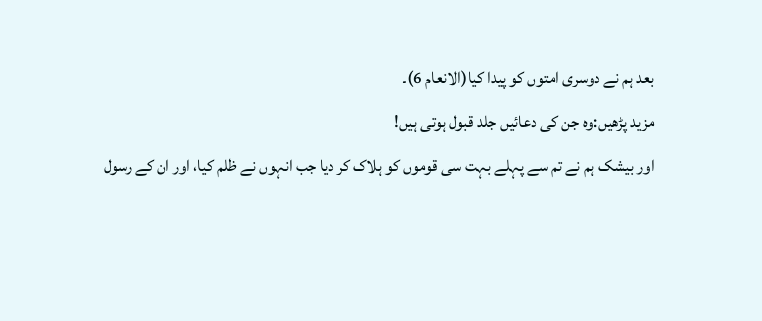بعد ہم نے دوسری امتوں کو پیدا کیا(الانعام 6)۔
مزید پڑھیں:وہ جن کی دعائیں جلد قبول ہوتی ہیں!
اور بیشک ہم نے تم سے پہلے بہت سی قوموں کو ہلاک کر دیا جب انہوں نے ظلم کیا، اور ان کے رسول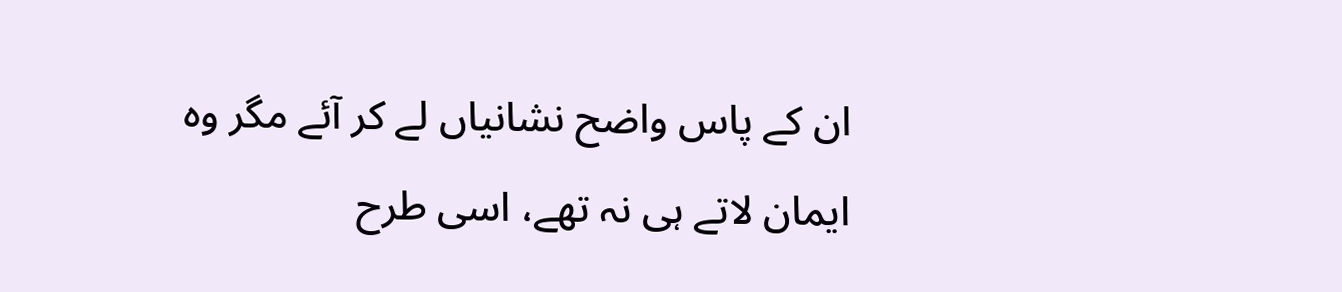ان کے پاس واضح نشانیاں لے کر آئے مگر وہ ایمان لاتے ہی نہ تھے، اسی طرح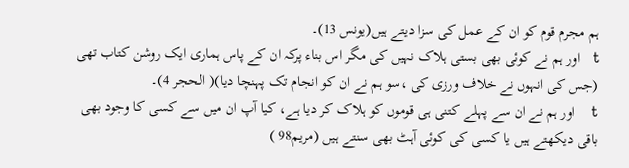ہم مجرم قوم کو ان کے عمل کی سزا دیتے ہیں(یونس 13)۔
t   اور ہم نے کوئی بھی بستی ہلاک نہیں کی مگر اس بناء پرکہ ان کے پاس ہماری ایک روشن کتاب تھی (جس کی انہوں نے خلاف ورزی کی ،سو ہم نے ان کو انجام تک پہنچا دیا)( الحجر 4)۔
t    اور ہم نے ان سے پہلے کتنی ہی قوموں کو ہلاک کر دیا ہے، کیا آپ ان میں سے کسی کا وجود بھی باقی دیکھتے ہیں یا کسی کی کوئی آہٹ بھی سنتے ہیں (مریم98 )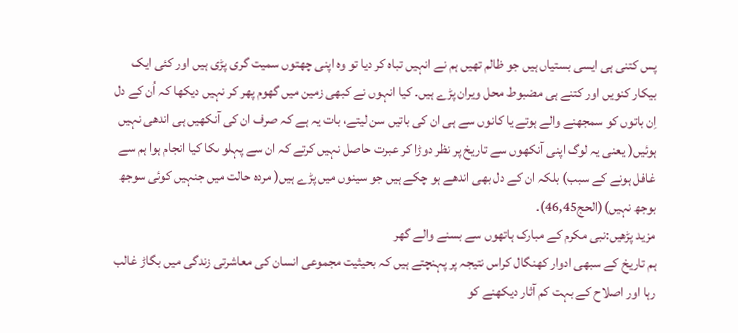پس کتنی ہی ایسی بستیاں ہیں جو ظالم تھیں ہم نے انہیں تباہ کر دیا تو وہ اپنی چھتوں سمیت گری پڑی ہیں اور کئی ایک بیکار کنویں اور کتنے ہی مضبوط محل ویران پڑے ہیں۔ کیا انہوں نے کبھی زمین میں گھوم پھر کر نہیں دیکھا کہ اُن کے دل اِن باتوں کو سمجھنے والے ہوتے یا کانوں سے ہی ان کی باتیں سن لیتے، بات یہ ہے کہ صرف ان کی آنکھیں ہی اندھی نہیں ہوئیں( یعنی یہ لوگ اپنی آنکھوں سے تاریخ پر نظر دوڑا کر عبرت حاصل نہیں کرتے کہ ان سے پہلو ںکا کیا انجام ہوا ہم سے غافل ہونے کے سبب) بلکہ ان کے دل بھی اندھے ہو چکے ہیں جو سینوں میں پڑے ہیں( مردہ حالت میں جنہیں کوئی سوجھ بوجھ نہیں)(الحج46,45)۔
مزید پڑھیں:نبی مکرم کے مبارک ہاتھوں سے بسنے والے گھر
ہم تاریخ کے سبھی ادوار کھنگال کراس نتیجہ پر پہنچتے ہیں کہ بحیثیت مجموعی انسان کی معاشرتی زندگی میں بگاڑ غالب رہا اور اصلاح کے بہت کم آثار دیکھنے کو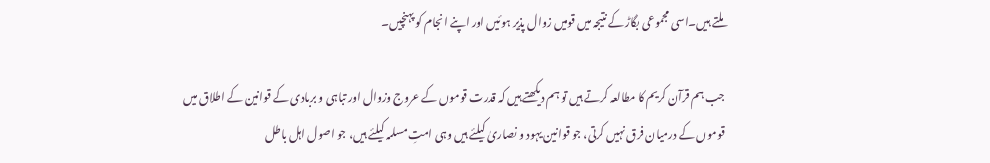ملتے ہیں۔اسی مجموعی بگاڑ کے نتیجہ میں قومیں زوال پذیر ہوئیں اور اپنے انجام کو پہنچیں۔

جب ہم قرآن کریم کا مطالعہ کرتے ہیں تو ہم دیکھتے ہیں کہ قدرت قوموں کے عروج وزوال اور تباہی و بربادی کے قوانین کے اطلاق میں قوموں کے درمیان فرق نہیں کرتی، جو قوانین یہود و نصاریٰ کیلئے ہیں وہی امتِ مسلمہ کیلئے ہیں، جو اصول اہل باطل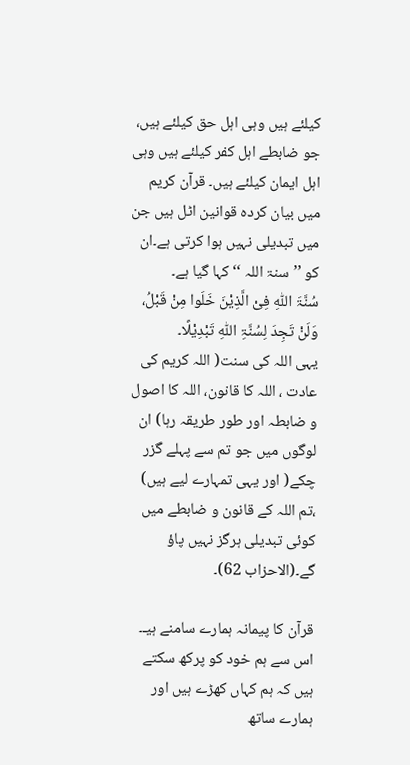کیلئے ہیں وہی اہل حق کیلئے ہیں، جو ضابطے اہل کفر کیلئے ہیں وہی اہل ایمان کیلئے ہیں۔ قرآن کریم میں بیان کردہ قوانین اٹل ہیں جن میں تبدیلی نہیں ہوا کرتی ہے۔ان کو ’’سنۃ اللہ ‘‘ کہا گیا ہے۔
سُنَّۃَ اللّٰہِ فِیْ الَّذِیْنَ خَلَوا مِنْ قَبْلُ،  وَلَنْ تَجِدَ لِسُنَّۃِ اللّٰہِ تَبْدِیْلًا۔
یہی اللہ کی سنت( اللہ کریم کی عادت ، اللہ کا قانون، اللہ کا اصول و ضابطہ اور طور طریقہ رہا) ان لوگوں میں جو تم سے پہلے گزر چکے( اور یہی تمہارے لیے ہیں) ،تم اللہ کے قانون و ضابطے میں کوئی تبدیلی ہرگز نہیں پاؤ گے۔(الاحزاب 62)۔

قرآن کا پیمانہ ہمارے سامنے ہیـ۔ اس سے ہم خود کو پرکھ سکتے ہیں کہ ہم کہاں کھڑے ہیں اور ہمارے ساتھ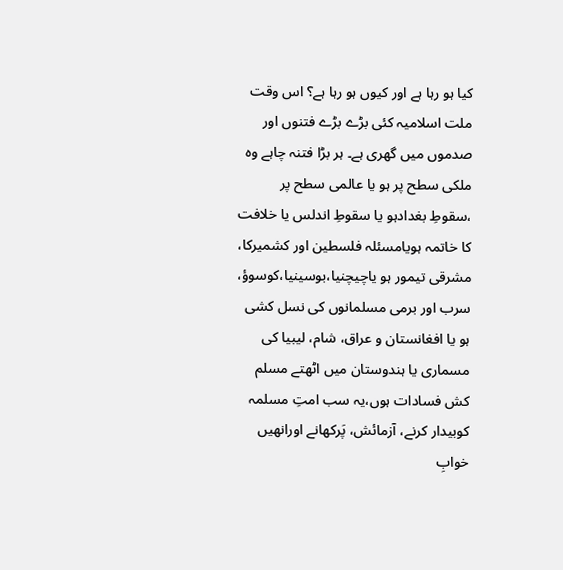کیا ہو رہا ہے اور کیوں ہو رہا ہے؟ اس وقت ملت اسلامیہ کئی بڑے بڑے فتنوں اور صدموں میں گھری ہے۔ ہر بڑا فتنہ چاہے وہ ملکی سطح پر ہو یا عالمی سطح پر ،سقوطِ بغدادہو یا سقوطِ اندلس یا خلافت کا خاتمہ ہویامسئلہ فلسطین اور کشمیرکا، مشرقی تیمور ہو یاچیچنیا،بوسینیا،کوسوؤ، سرب اور برمی مسلمانوں کی نسل کشی ہو یا افغانستان و عراق، شام، لیبیا کی مسماری یا ہندوستان میں اٹھتے مسلم کش فسادات ہوں،یہ سب امتِ مسلمہ کوبیدار کرنے، آزمائش، پَرکھانے اورانھیں خوابِ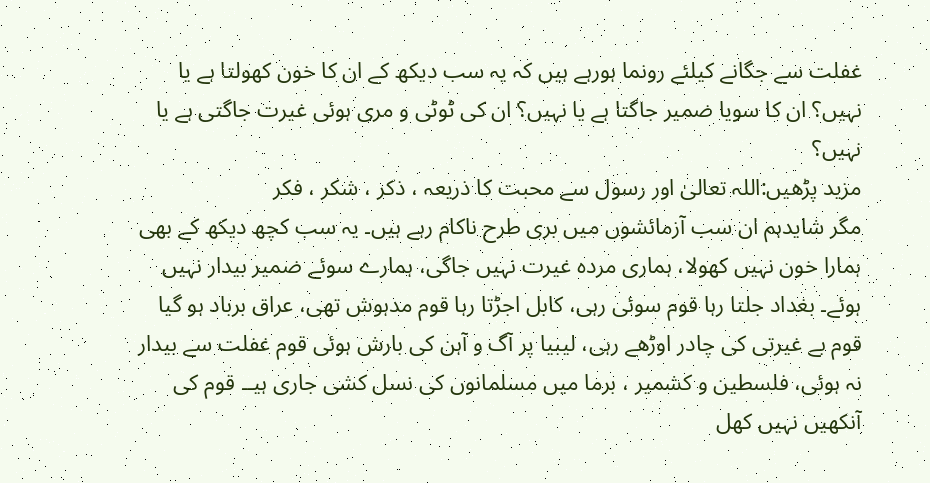غفلت سے جگانے کیلئے رونما ہورہے ہیں کہ یہ سب دیکھ کے ان کا خون کھولتا ہے یا نہیں؟ ان کا سویا ضمیر جاگتا ہے یا نہیں؟ ان کی ٹوٹی و مری ہوئی غیرت جاگتی ہے یا نہیں؟
مزید پڑھیں:اللہ تعالیٰ اور رسول سے محبت کا ذریعہ ، ذکر ، شکر ، فکر
مگر شایدہم ان سب آزمائشوں میں بری طرح ناکام رہے ہیں۔ یہ سب کچھ دیکھ کے بھی ہمارا خون نہیں کھولا، ہماری مردہ غیرت نہیں جاگی، ہمارے سوئے ضمیر بیدار نہیں ہوئے۔ بغداد جلتا رہا قوم سوئی رہی، کابل اجڑتا رہا قوم مدہوش تھی، عراق برباد ہو گیا قوم بے غیرتی کی چادر اوڑھے رہی، لیبیا پر آگ و آہن کی بارش ہوئی قوم غفلت سے بیدار نہ ہوئی، فلسطین و کشمیر ، برما میں مسلمانوں کی نسل کشی جاری ہیـ۔ قوم کی آنکھیں نہیں کھل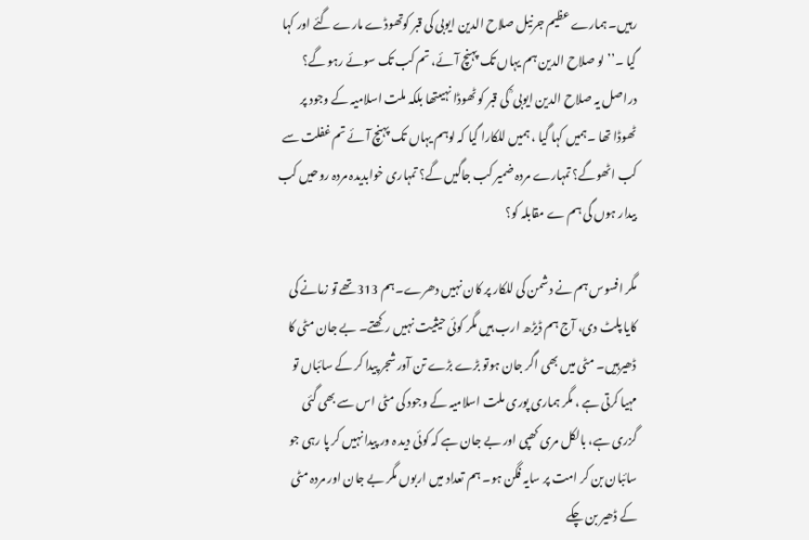رہیں۔ ہمارے عظیم جرنیل صلاح الدین ایوبی کی قبر کوتھوڈے مارے گئے اور کہا گیا ۔’’ لو صلاح الدین ہم یہاں تک پہنچ آئے، تم کب تک سوئے رہو گے؟ دراصل یہ صلاح الدین ایوبی ؒ کی قبر کو ٹھوڈا نہیںتھا بلکہ ملت اسلامیہ کے وجود پر ٹھوڈا تھا ۔ہمیں کہا گیا ، ہمیں للکارا گیا کہ لوہم یہاں تک پہنچ آئے تم غفلت سے کب اٹھوگے؟ تمہارے مردہ ضمیر کب جاگیں گے؟ تمہاری خوابدیدہ مردہ روحیں کب بیدار ہوں گی ہم ے مقابلہ کو؟

مگر افسوس ہم نے دشمن کی للکار پر کان نہیں دھرے۔ہم 313تھے تو زمانے کی کایا پلٹ دی، آج ہم ڈیڑھ ارب ہیں مگر کوئی حیثیت نہیں رکھتے۔ بے جان مٹی کا ڈھیرہیں۔ مٹی میں بھی اگر جان ہوتو بڑے بڑے تن آور شجر پیدا کر کے سائباں تو مہیا کرتی ہے ، مگر ہماری پوری ملت اسلامیہ کے وجود کی مٹی اس سے بھی گئی گزری ہے، بالکل مری کھپی اور بے جان ہے کہ کوئی دید ہ ور پیدا نہیں کر پا رہی جو سائبان بن کر امت پر سایہ فگن ہو۔ ہم تعداد میں اربوں مگر بے جان اور مردہ مٹی کے ڈھیر بن چکے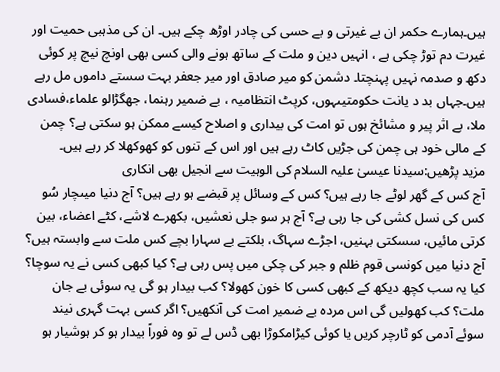ہیں۔ہمارے حکمر ان بے غیرتی و بے حسی کی چادر اوڑھ چکے ہیں۔ ان کی مذہبی حمیت اور غیرت دم توڑ چکی ہے ، انہیں دین و ملت کے ساتھ ہونے والی کسی بھی اونچ نیچ پر کوئی دکھ و صدمہ نہیں پہنچتا۔ دشمن کو میر صادق اور میر جعفر بہت سستے داموں مل رہے ہیں۔جہاں بد د یانت حکومتیںہوں، کرپٹ انتظامیہ ، بے ضمیر رہنما، جھگڑالو علماء،فسادی ملا، بے اثر پیر و مشائخ ہوں تو امت کی بیداری و اصلاح کیسے ممکن ہو سکتی ہے؟ چمن کے مالی خود ہی چمن کی جڑیں کاٹ رہے ہیں اور اس کے تنوں کو کھوکھلا کر رہے ہیں۔
مزید پڑھیں:سیدنا عیسیٰ علیہ السلام کی الوہیت سے انجیل بھی انکاری
آج کس کے گھر لوٹے جا رہے ہیں؟ کس کے وسائل پر قبضے ہو رہے ہیں؟ آج دنیا میںچار سُو کس کی نسل کشی کی جا رہی ہے؟ آج ہر سو جلی نعشیں، بکھرے لاشے، کٹے اعضاء، بین کرتی مائیں، سسکتی بہنیں، اجڑے سہاگ، بلکتے بے سہارا بچے کس ملت سے وابستہ ہیں؟ آج دنیا میں کونسی قوم ظلم و جبر کی چکی میں پس رہی ہے؟ کیا کبھی کسی نے یہ سوچا؟ کیا یہ سب کچھ دیکھ کے کبھی کسی کا خون کھولا؟ کب بیدار ہو گی یہ سوئی بے جان ملت؟ کب کھولیں گی اس مردہ بے ضمیر امت کی آنکھیں؟ اگر کسی بہت گہری نیند سوئے آدمی کو ٹارچر کریں یا کوئی کیڑامکوڑا بھی ڈس لے تو وہ فوراً بیدار ہو کر ہوشیار ہو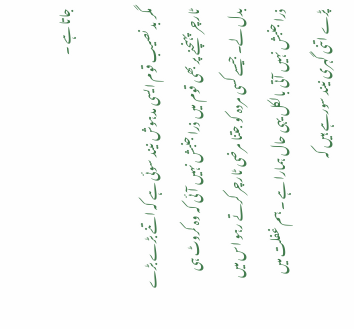جاتا ہے ۔

مگر بد نصیب قوم ایسی مدہوش نیند سوئی ہے کہ اتنے بڑے بڑے ٹارچر پہنچنے پر بھی قوم میں ذرا جنبش نہیں آئی کہ وہ کروٹ ہی بدل لے۔ جیسے کسی مردہ کو جتنا مرضی ٹارچر کرتے رہو اس میں ذرا جنبش نہیں آتی بالکل یہی حال ہمارا ہے ۔ ہم غفلت میں پڑے اتنی گہری نیند سورہے ہیں کہ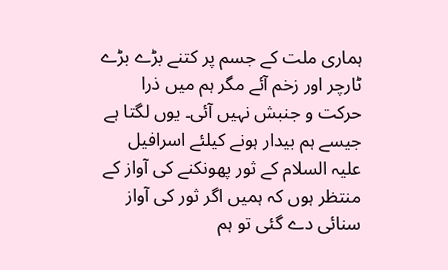ہماری ملت کے جسم پر کتنے بڑے بڑے ٹارچر اور زخم آئے مگر ہم میں ذرا حرکت و جنبش نہیں آئی۔ یوں لگتا ہے جیسے ہم بیدار ہونے کیلئے اسرافیل علیہ السلام کے ثور پھونکنے کی آواز کے منتظر ہوں کہ ہمیں اگر ثور کی آواز سنائی دے گئی تو ہم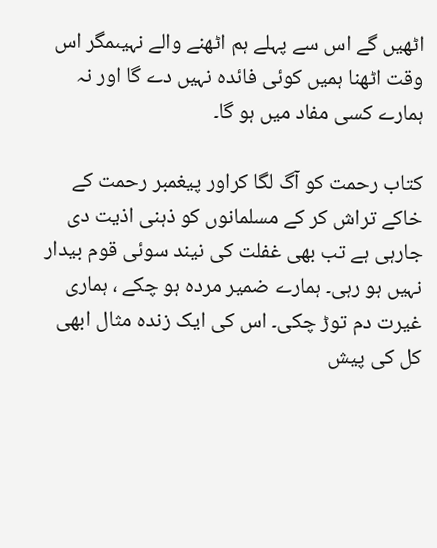اٹھیں گے اس سے پہلے ہم اٹھنے والے نہیںمگر اس وقت اٹھنا ہمیں کوئی فائدہ نہیں دے گا اور نہ ہمارے کسی مفاد میں ہو گا۔

کتاب رحمت کو آگ لگا کراور پیغمبر رحمت کے خاکے تراش کر کے مسلمانوں کو ذہنی اذیت دی جارہی ہے تب بھی غفلت کی نیند سوئی قوم بیدار نہیں ہو رہی۔ ہمارے ضمیر مردہ ہو چکے ، ہماری غیرت دم توڑ چکی۔ اس کی ایک زندہ مثال ابھی کل کی پیش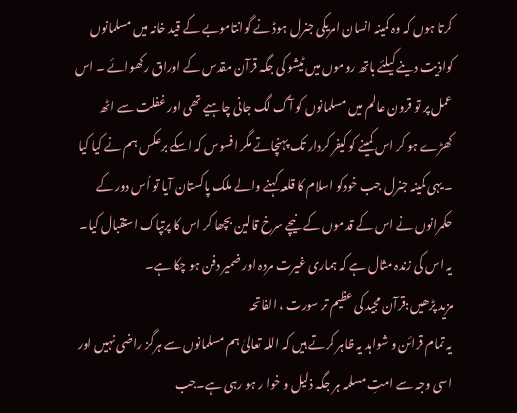کرتا ہوں کہ وہ کمینہ انسان امریکی جنرل ہوڈ نے گوانتاموبے کے قید خانہ میں مسلمانوں کواذیت دینے کیلئے باتھ روموں میں ٹیشو کی جگہ قرآن مقدس کے اوراق رکھوائے ۔ اس عمل پر تو قرون عالم میں مسلمانوں کو آگ لگ جانی چاہیے تھی اور غفلت سے اٹھ کھڑے ہو کر اس کمینے کو کیفر کردار تک پہنچاتے مگر افسوس کہ اسکے برعکس ہم نے کیا کیا ۔ یہی کمینہ جنرل جب خودکو اسلام کا قلعہ کہنے والے ملک پاکستان آیا تو اُس دور کے حکمرانوں نے اس کے قدموں کے نیچے سرخ قالین بچھا کر اس کا پرتپاک استقبال کیا۔ یہ اس کی زندہ مثال ہے کہ ہماری غیرت مردہ اور ضمیر دفن ہو چکا ہے۔
مزید پڑھیں:قرآن مجید کی عظیم تر سورت ، الفاتحہ
یہ تمام قرائن و شواہد یہ ظاہر کرتے ہیں کہ اللہ تعالیٰ ہم مسلمانوں سے ہرگز راضی نہیں اور اسی وجہ سے امتِ مسلمہ ہر جگہ ذلیل و خوا ر ہو رہی ہے۔جب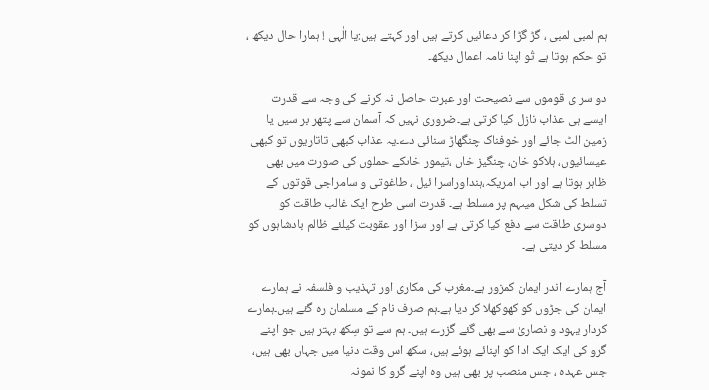ہم لمبی لمبی ، گڑ گڑا کر دعائیں کرتے ہیں اور کہتے ہیں:یا الٰہی ! ہمارا حال دیکھ ،  تو حکم ہوتا ہے تُو اپنا نامہ اعمال دیکھ۔

دو سر ی قوموں سے نصیحت اور عبرت حاصل نہ کرنے کی وجہ سے قدرت ایسے ہی عذاب نازل کیا کرتی ہے۔ضروری نہیں کہ آسمان سے پتھر بر سیں یا زمین الٹ جائے اور خوفناک چنگھاڑ سنائی دے۔یہ عذاب کبھی تاتاریوں تو کبھی عیسائیوں، ہلاکو خان، چنگیز خاں ،تیمور خاںکے حملوں کی صورت میں بھی ظاہر ہوتا ہے اور اب امریکہ،ہنداوراسرا ئیل ، طاغوتی و سامراجی قوتوں کے تسلط کی شکل میںہم پر مسلط ہے۔ قدرت اسی طرح ایک غالب طاقت کو دوسری طاقت سے دفع کیا کرتی ہے اور سزا اور عقوبت کیلئے ظالم بادشاہوں کو مسلط کر دیتی ہے۔

آج ہمارے اندر ایمان کمزور ہے۔مغرب کی مکاری اور تہذیب و فلسفہ نے ہمارے ایمان کی جڑوں کو کھوکھلا کر دیا ہے۔ہم صرف نام کے مسلمان رہ گئے ہیں۔ہمارے کردار یہود و نصاریٰ سے بھی گئے گزرے ہیں۔ ہم سے تو سِکھ بہتر ہیں جو اپنے گرو کی ایک ایک ادا کو اپنائے ہوئے ہیں، سکھ اس وقت دنیا میں جہاں بھی ہیں، جس عہدہ ، جس منصب پر بھی ہیں وہ اپنے گرو کا نمونہ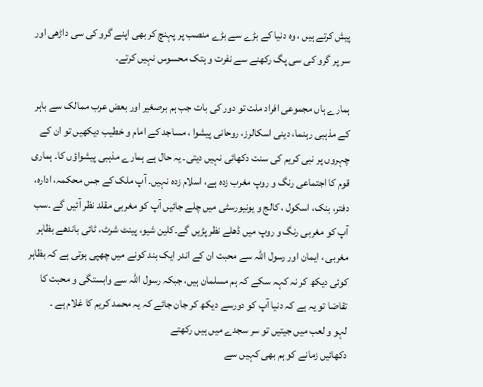پیش کرتے ہیں ، وہ دنیا کے بڑے سے بڑے منصب پر پہنچ کر بھی اپنے گرو کی سی داڑھی اور سر پر گرو کی سی پگ رکھنے سے نفرت و ہتک محسوس نہیں کرتے۔

ہمارے ہاں مجموعی افراد ملت تو دور کی بات جب ہم برصغیر اور بعض عرب ممالک سے باہر کے مذہبی رہنما، دینی اسکالرز، روحانی پیشوا ، مساجد کے امام و خطیب دیکھیں تو ان کے چہروں پر نبی کریم کی سنت دکھائی نہیں دیتی۔ یہ حال ہے ہمارے مذہبی پیشواؤں کا۔ ہماری قوم کا اجتماعی رنگ و روپ مغرب زدہ ہے، اسلام زدہ نہیں۔ آپ ملک کے جس محکمہ، ادارہ، دفتر، بنک، اسکول ، کالج و یونیورسٹی میں چلے جائیں آپ کو مغربی مقلد نظر آئیں گے ۔سب آپ کو مغربی رنگ و روپ میں ڈھلے نظر پڑیں گے۔کلین شیو، پینٹ شرٹ، ٹائی باندھے بظاہر مغربی ، ایمان اور رسول اللہ سے محبت ان کے اندر ایک بند کونے میں چھپی ہوتی ہے کہ بظاہر کوئی دیکھ کر نہ کہہ سکے کہ ہم مسلمان ہیں، جبکہ رسول اللہ سے وابستگی و محبت کا تقاضا تو یہ ہے کہ دنیا آپ کو دورسے دیکھ کر جان جائے کہ یہ محمد کریم کا غلام ہے ۔
لہو و لعب میں جیتیں تو سر سجدے میں ہیں رکھتے
دکھائیں زمانے کو ہم بھی کہیں سے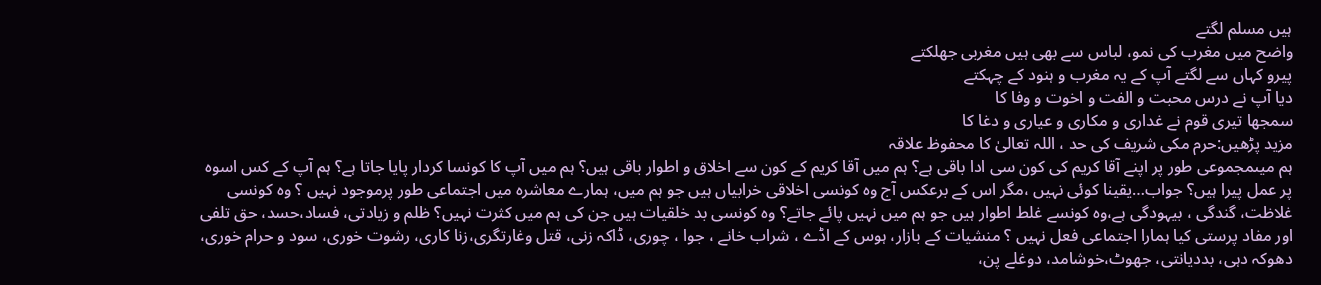ہیں مسلم لگتے
واضح میں مغرب کی نمو، لباس سے بھی ہیں مغربی جھلکتے
پیرو کہاں سے لگتے آپ کے یہ مغرب و ہنود کے چہکتے
دیا آپ نے درس محبت و الفت و اخوت و وفا کا
سمجھا تیری قوم نے غداری و مکاری و عیاری و دغا کا
مزید پڑھیں:حرم مکی شریف کی حد ، اللہ تعالیٰ کا محفوظ علاقہ
ہم میںمجموعی طور پر اپنے آقا کریم کی کون سی ادا باقی ہے؟ ہم میں آقا کریم کے کون سے اخلاق و اطوار باقی ہیں؟ ہم میں آپ کا کونسا کردار پایا جاتا ہے؟ ہم آپ کے کس اسوہ پر عمل پیرا ہیں؟ جواب…یقینا کوئی نہیں ،مگر اس کے برعکس آج وہ کونسی اخلاقی خرابیاں ہیں جو ہم میں، ہمارے معاشرہ میں اجتماعی طور پرموجود نہیں ؟ وہ کونسی غلاظت، گندگی ، بیہودگی ہے،وہ کونسے غلط اطوار ہیں جو ہم میں نہیں پائے جاتے؟ وہ کونسی بد خلقیات ہیں جن کی ہم میں کثرت نہیں؟ ظلم و زیادتی، فساد،حسد، حق تلفی اور مفاد پرستی کیا ہمارا اجتماعی فعل نہیں ؟ منشیات کے بازار، ہوس کے اڈے ، شراب خانے ، جوا ، چوری، ڈاکہ زنی، قتل وغارتگری،زنا کاری، رشوت خوری، سود و حرام خوری، دھوکہ دہی، بددیانتی، جھوٹ،خوشامد، دوغلے پن،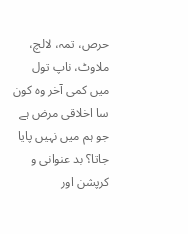حرص، تمہ، لالچ، ملاوٹ، ناپ تول میں کمی آخر وہ کون سا اخلاقی مرض ہے جو ہم میں نہیں پایا جاتا؟ بد عنوانی و کرپشن اور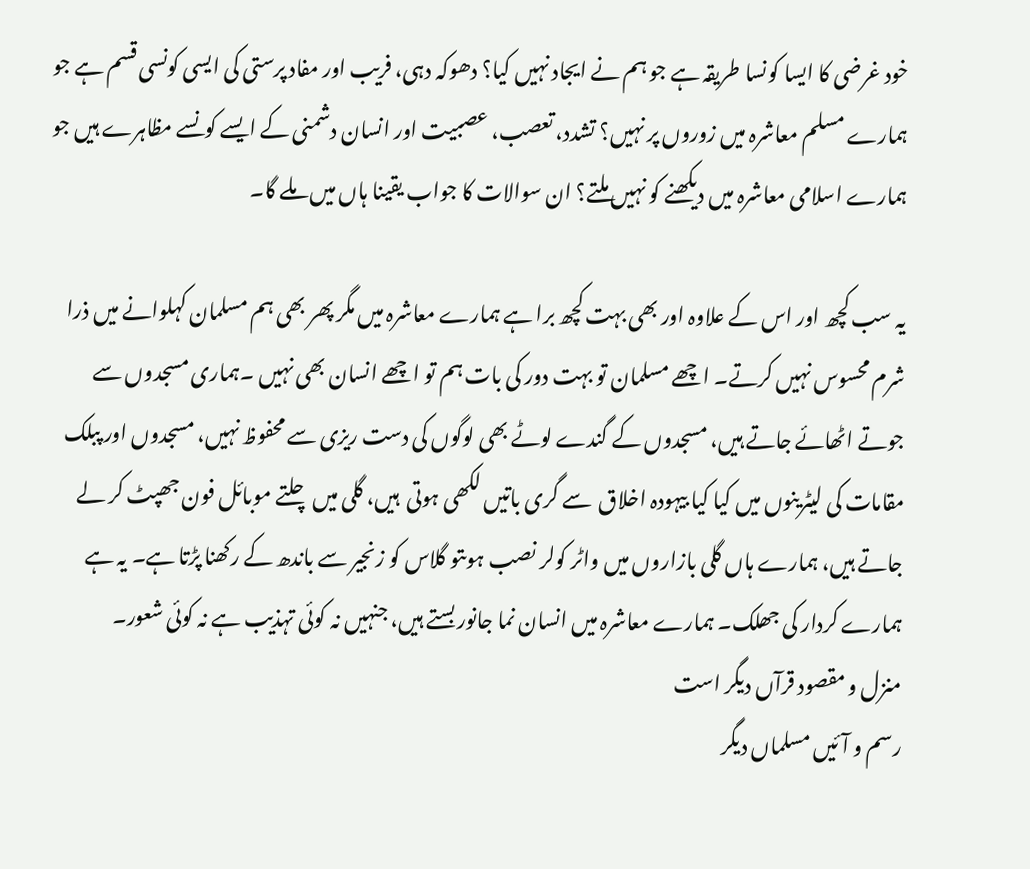خود غرضی کا ایسا کونسا طریقہ ہے جو ہم نے ایجاد نہیں کیا؟ دھوکہ دہی، فریب اور مفاد پرستی کی ایسی کونسی قسم ہے جو ہمارے مسلم معاشرہ میں زوروں پر نہیں؟ تشدد، تعصب، عصبیت اور انسان دشمنی کے ایسے کونسے مظاہرے ہیں جو ہمارے اسلامی معاشرہ میں دیکھنے کو نہیں ملتے؟ ان سوالات کا جواب یقینا ہاں میں ملے گا۔

یہ سب کچھ اور اس کے علاوہ اور بھی بہت کچھ برا ہے ہمارے معاشرہ میں مگر پھر بھی ہم مسلمان کہلوانے میں ذرا شرم محسوس نہیں کرتے۔ اچھے مسلمان تو بہت دور کی بات ہم تو اچھے انسان بھی نہیں ۔ہماری مسجدوں سے جوتے اٹھائے جاتے ہیں، مسجدوں کے گندے لوٹے بھی لوگوں کی دست ریزی سے محفوظ نہیں، مسجدوں اور پبلک مقامات کی لیٹرینوں میں کیا کیا بیہودہ اخلاق  سے گری باتیں لکھی ہوتی  ہیں، گلی میں چلتے موبائل فون جھپٹ کر لے جاتے ہیں، ہمارے ہاں گلی بازاروں میں واٹر کولر نصب ہوںتو گلاس کو زنجیر سے باندھ کے رکھنا پڑتا ہے۔ یہ ہے ہمارے کردار کی جھلک۔ ہمارے معاشرہ میں انسان نما جانور بستے ہیں، جنہیں نہ کوئی تہذیب ہے نہ کوئی شعور۔
منزل و مقصود قرآں دیگر است
رسم و آئیں مسلماں دیگر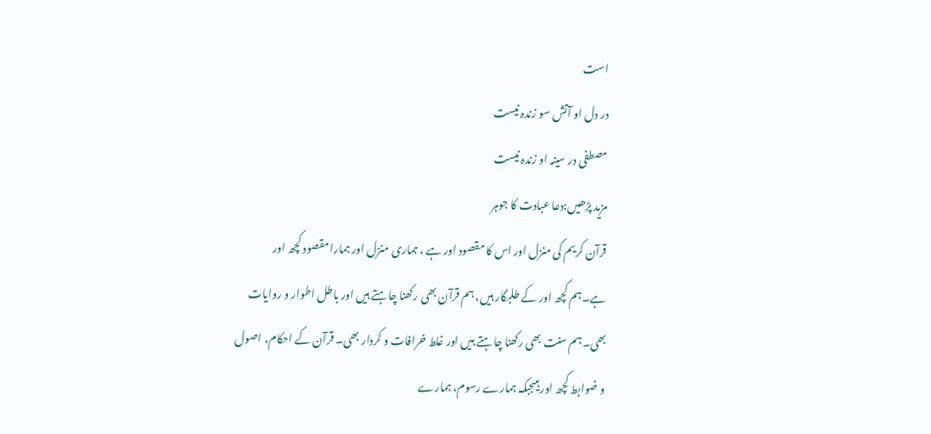است
در دل او آتش سو زندہ نیست
مصطفی در سینہ او زندہ نیست
مزید پڑھیں:دعا عبادت کا جوہر
قرآن کریم کی منزل اور اس کا مقصود اور ہے ، ہماری منزل اور ہمارا مقصود کچھ اور ہے۔ہم کچھ اور کے طلبگار ہیں، ہم قرآن بھی رکھنا چاہتے ہیں اور باطل اطوار و روایات بھی۔ہم سنت بھی رکھنا چاہتے ہیں اور غلط خرافات و کردار بھی۔ قرآن کے احکام، اصول و ضوابط کچھ اور ہیںجبکہ ہمارے رسوم، ہمارے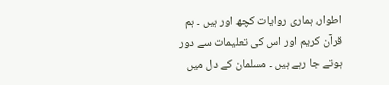اطوار، ہماری روایات کچھ اور ہیں ۔ ہم قرآن کریم اور اس کی تعلیمات سے دور ہوتے جا رہے ہیں ۔ مسلمان کے دل میں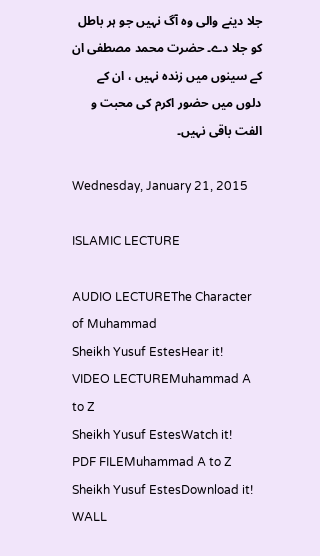جلا دینے والی وہ آگ نہیں جو ہر باطل کو جلا دے۔ حضرت محمد مصطفی ان کے سینوں میں زندہ نہیں ، ان کے دلوں میں حضور اکرم کی محبت و الفت باقی نہیں۔

Wednesday, January 21, 2015

ISLAMIC LECTURE

AUDIO LECTUREThe Character of Muhammad
Sheikh Yusuf EstesHear it!
VIDEO LECTUREMuhammad A to Z
Sheikh Yusuf EstesWatch it!
PDF FILEMuhammad A to Z
Sheikh Yusuf EstesDownload it!
WALL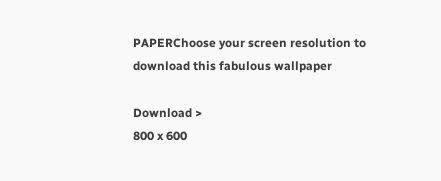PAPERChoose your screen resolution to download this fabulous wallpaper

Download >
800 x 600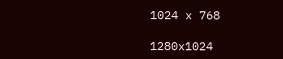1024 x 768

1280x1024